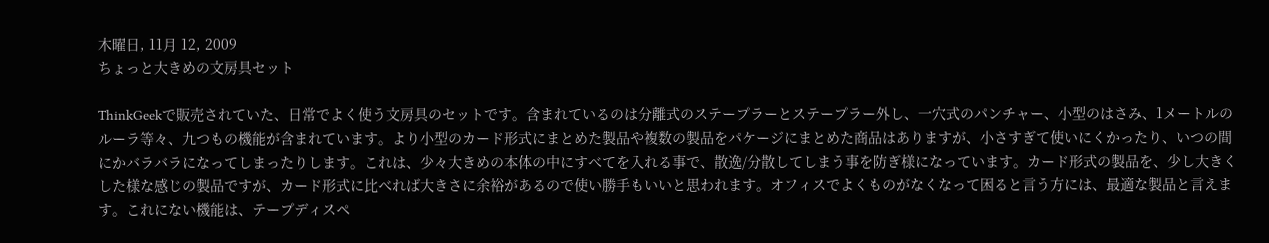木曜日, 11月 12, 2009
ちょっと大きめの文房具セット

ThinkGeekで販売されていた、日常でよく使う文房具のセットです。含まれているのは分離式のステープラーとステープラー外し、一穴式のパンチャー、小型のはさみ、1メートルのルーラ等々、九つもの機能が含まれています。より小型のカード形式にまとめた製品や複数の製品をパケージにまとめた商品はありますが、小さすぎて使いにくかったり、いつの間にかバラバラになってしまったりします。これは、少々大きめの本体の中にすべてを入れる事で、散逸/分散してしまう事を防ぎ様になっています。カード形式の製品を、少し大きくした様な感じの製品ですが、カード形式に比べれば大きさに余裕があるので使い勝手もいいと思われます。オフィスでよくものがなくなって困ると言う方には、最適な製品と言えます。これにない機能は、テープディスペ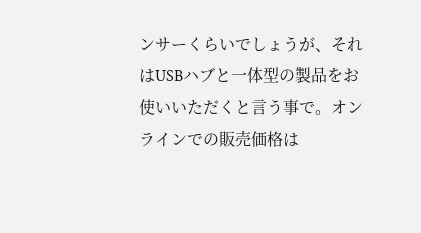ンサーくらいでしょうが、それはUSBハブと一体型の製品をお使いいただくと言う事で。オンラインでの販売価格は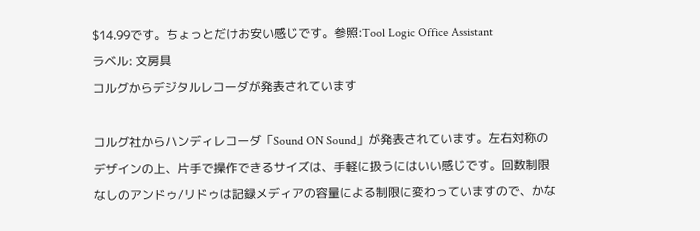$14.99です。ちょっとだけお安い感じです。参照:Tool Logic Office Assistant
ラベル: 文房具
コルグからデジタルレコーダが発表されています

コルグ社からハンディレコーダ「Sound ON Sound」が発表されています。左右対称のデザインの上、片手で操作できるサイズは、手軽に扱うにはいい感じです。回数制限なしのアンドゥ/リドゥは記録メディアの容量による制限に変わっていますので、かな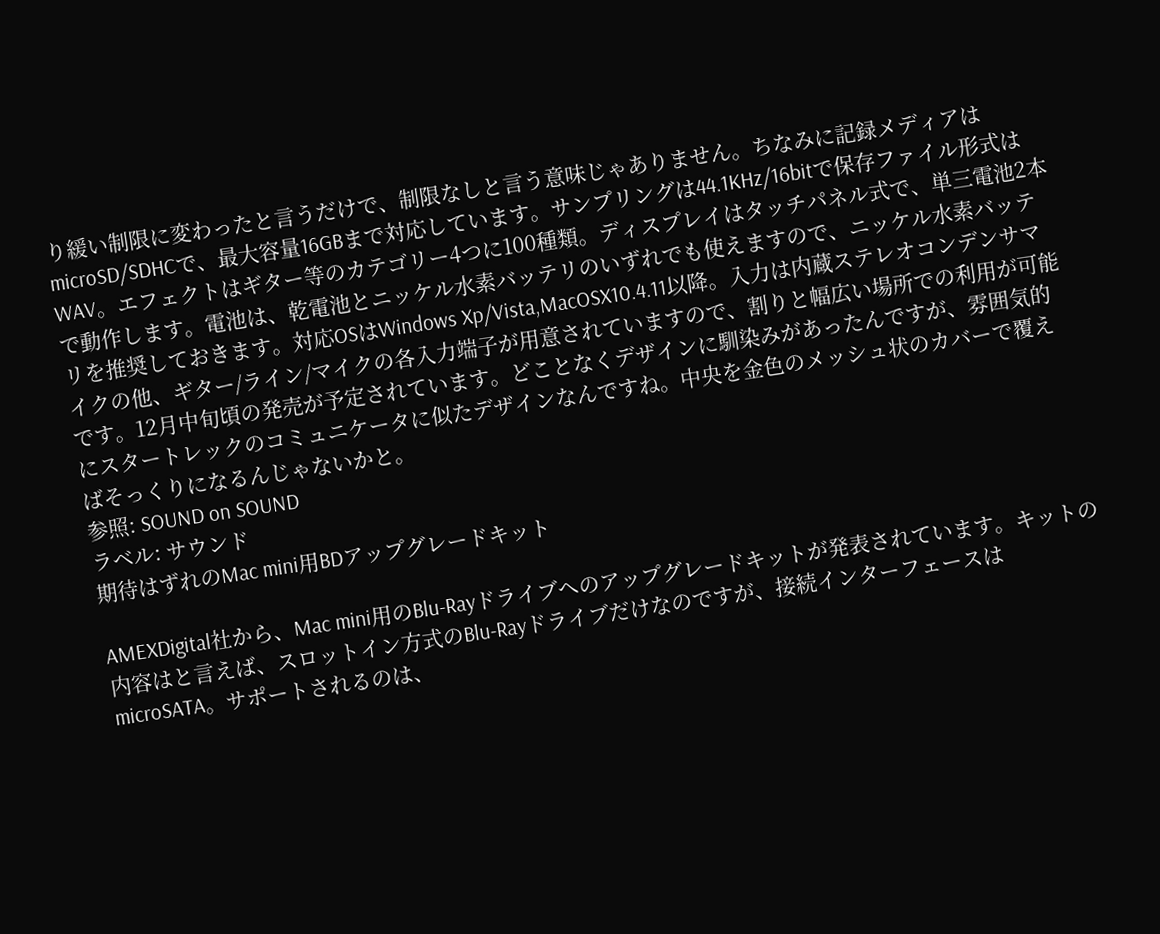り緩い制限に変わったと言うだけで、制限なしと言う意味じゃありません。ちなみに記録メディアはmicroSD/SDHCで、最大容量16GBまで対応しています。サンプリングは44.1KHz/16bitで保存ファイル形式はWAV。エフェクトはギター等のカテゴリー4つに100種類。ディスプレイはタッチパネル式で、単三電池2本で動作します。電池は、乾電池とニッケル水素バッテリのいずれでも使えますので、ニッケル水素バッテリを推奨しておきます。対応OSはWindows Xp/Vista,MacOSX10.4.11以降。入力は内蔵ステレオコンデンサマイクの他、ギター/ライン/マイクの各入力端子が用意されていますので、割りと幅広い場所での利用が可能です。12月中旬頃の発売が予定されています。どことなくデザインに馴染みがあったんですが、雰囲気的にスタートレックのコミュニケータに似たデザインなんですね。中央を金色のメッシュ状のカバーで覆えばそっくりになるんじゃないかと。
参照: SOUND on SOUND
ラベル: サウンド
期待はずれのMac mini用BDアップグレードキット

AMEXDigital社から、Mac mini用のBlu-Rayドライブへのアップグレードキットが発表されています。キットの内容はと言えば、スロットイン方式のBlu-Rayドライブだけなのですが、接続インターフェースはmicroSATA。サポートされるのは、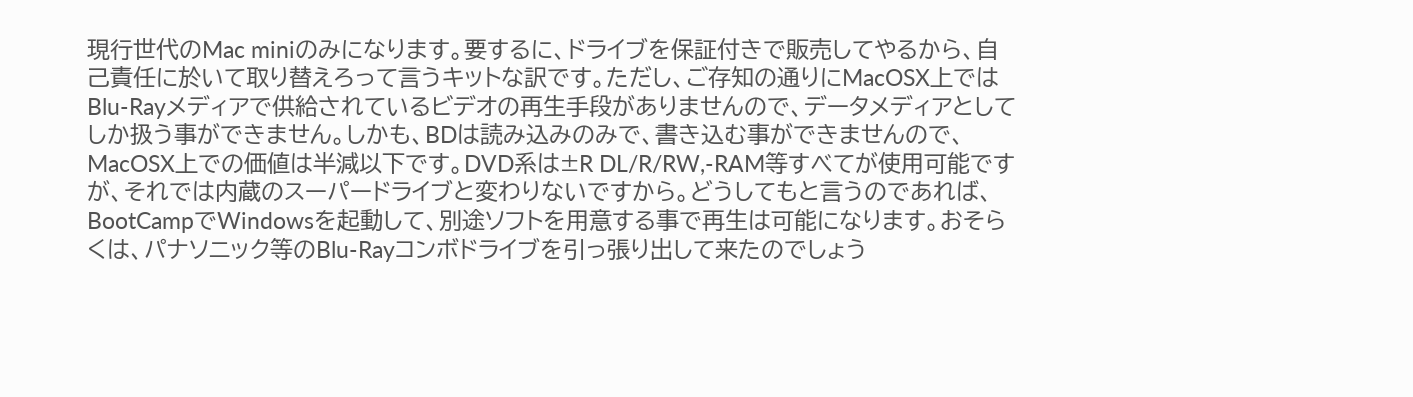現行世代のMac miniのみになります。要するに、ドライブを保証付きで販売してやるから、自己責任に於いて取り替えろって言うキットな訳です。ただし、ご存知の通りにMacOSX上ではBlu-Rayメディアで供給されているビデオの再生手段がありませんので、データメディアとしてしか扱う事ができません。しかも、BDは読み込みのみで、書き込む事ができませんので、MacOSX上での価値は半減以下です。DVD系は±R DL/R/RW,-RAM等すべてが使用可能ですが、それでは内蔵のスーパードライブと変わりないですから。どうしてもと言うのであれば、BootCampでWindowsを起動して、別途ソフトを用意する事で再生は可能になります。おそらくは、パナソニック等のBlu-Rayコンボドライブを引っ張り出して来たのでしょう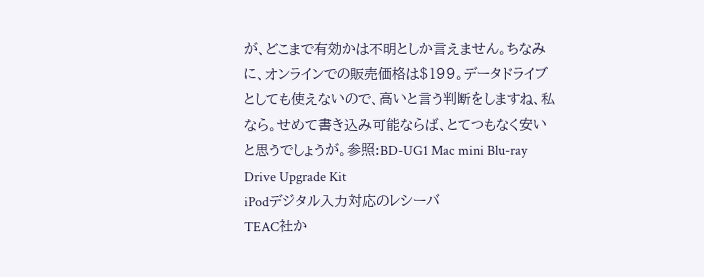が、どこまで有効かは不明としか言えません。ちなみに、オンラインでの販売価格は$199。データドライブとしても使えないので、高いと言う判断をしますね、私なら。せめて書き込み可能ならば、とてつもなく安いと思うでしょうが。参照:BD-UG1 Mac mini Blu-ray Drive Upgrade Kit
iPodデジタル入力対応のレシーバ
TEAC社か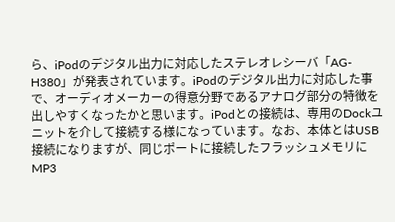ら、iPodのデジタル出力に対応したステレオレシーバ「AG-H380」が発表されています。iPodのデジタル出力に対応した事で、オーディオメーカーの得意分野であるアナログ部分の特徴を出しやすくなったかと思います。iPodとの接続は、専用のDockユニットを介して接続する様になっています。なお、本体とはUSB接続になりますが、同じポートに接続したフラッシュメモリにMP3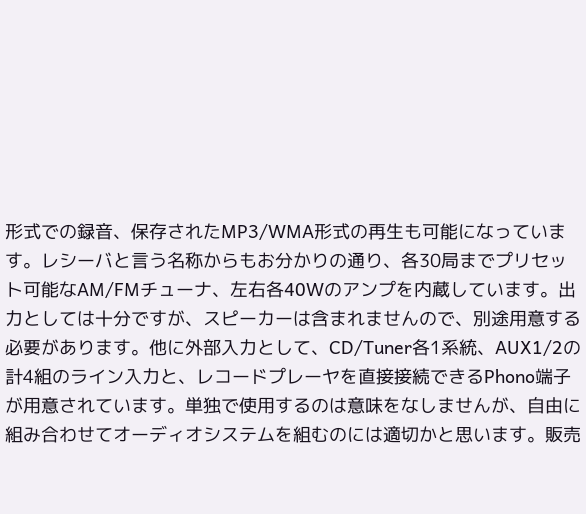形式での録音、保存されたMP3/WMA形式の再生も可能になっています。レシーバと言う名称からもお分かりの通り、各30局までプリセット可能なAM/FMチューナ、左右各40Wのアンプを内蔵しています。出力としては十分ですが、スピーカーは含まれませんので、別途用意する必要があります。他に外部入力として、CD/Tuner各1系統、AUX1/2の計4組のライン入力と、レコードプレーヤを直接接続できるPhono端子が用意されています。単独で使用するのは意味をなしませんが、自由に組み合わせてオーディオシステムを組むのには適切かと思います。販売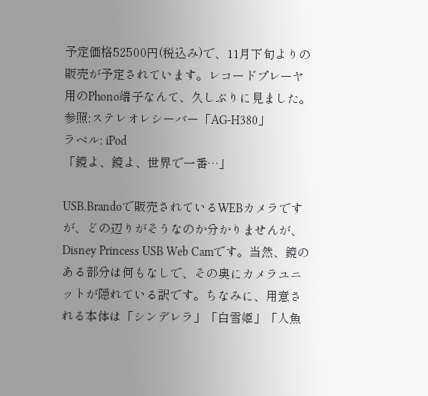予定価格52500円(税込み)で、11月下旬よりの販売が予定されています。レコードプレーヤ用のPhono端子なんて、久しぶりに見ました。
参照:ステレオレシーバー「AG-H380」
ラベル: iPod
「鏡よ、鏡よ、世界で一番…」

USB.Brandoで販売されているWEBカメラですが、どの辺りがそうなのか分かりませんが、Disney Princess USB Web Camです。当然、鏡のある部分は何もなしで、その奥にカメラユニットが隠れている訳です。ちなみに、用意される本体は「シンデレラ」「白雪姫」「人魚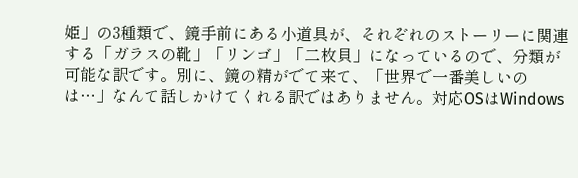姫」の3種類で、鏡手前にある小道具が、それぞれのストーリーに関連する「ガラスの靴」「リンゴ」「二枚貝」になっているので、分類が可能な訳です。別に、鏡の精がでて来て、「世界で一番美しいのは…」なんて話しかけてくれる訳ではありません。対応OSはWindows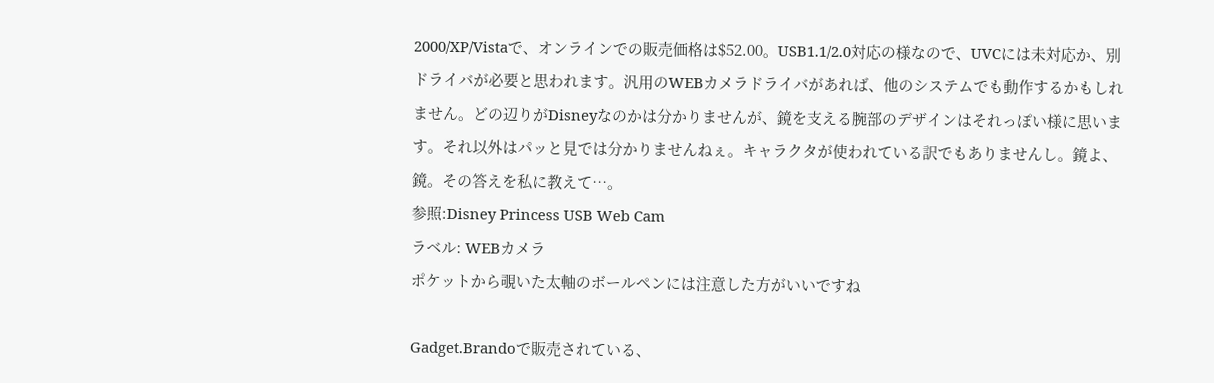2000/XP/Vistaで、オンラインでの販売価格は$52.00。USB1.1/2.0対応の様なので、UVCには未対応か、別ドライバが必要と思われます。汎用のWEBカメラドライバがあれば、他のシステムでも動作するかもしれません。どの辺りがDisneyなのかは分かりませんが、鏡を支える腕部のデザインはそれっぽい様に思います。それ以外はパッと見では分かりませんねぇ。キャラクタが使われている訳でもありませんし。鏡よ、鏡。その答えを私に教えて…。
参照:Disney Princess USB Web Cam
ラベル: WEBカメラ
ポケットから覗いた太軸のボールペンには注意した方がいいですね

Gadget.Brandoで販売されている、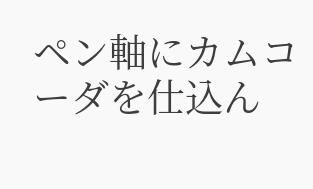ペン軸にカムコーダを仕込ん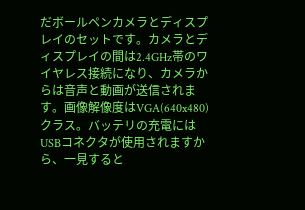だボールペンカメラとディスプレイのセットです。カメラとディスプレイの間は2.4GHz帯のワイヤレス接続になり、カメラからは音声と動画が送信されます。画像解像度はVGA(640x480)クラス。バッテリの充電にはUSBコネクタが使用されますから、一見すると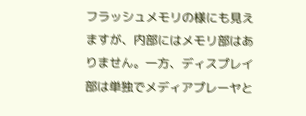フラッシュメモリの様にも見えますが、内部にはメモリ部はありません。一方、ディスプレイ部は単独でメディアプレーヤと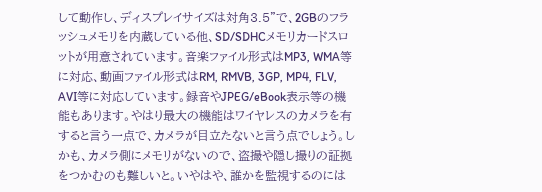して動作し、ディスプレイサイズは対角3.5"で、2GBのフラッシュメモリを内蔵している他、SD/SDHCメモリカードスロットが用意されています。音楽ファイル形式はMP3, WMA等に対応、動画ファイル形式はRM, RMVB, 3GP, MP4, FLV, AVI等に対応しています。録音やJPEG/eBook表示等の機能もあります。やはり最大の機能はワイヤレスのカメラを有すると言う一点で、カメラが目立たないと言う点でしょう。しかも、カメラ側にメモリがないので、盗撮や隠し撮りの証拠をつかむのも難しいと。いやはや、誰かを監視するのには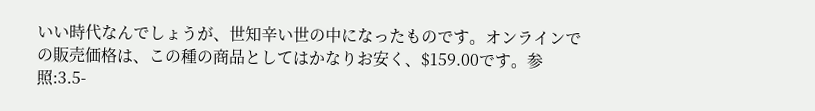いい時代なんでしょうが、世知辛い世の中になったものです。オンラインでの販売価格は、この種の商品としてはかなりお安く、$159.00です。参照:3.5-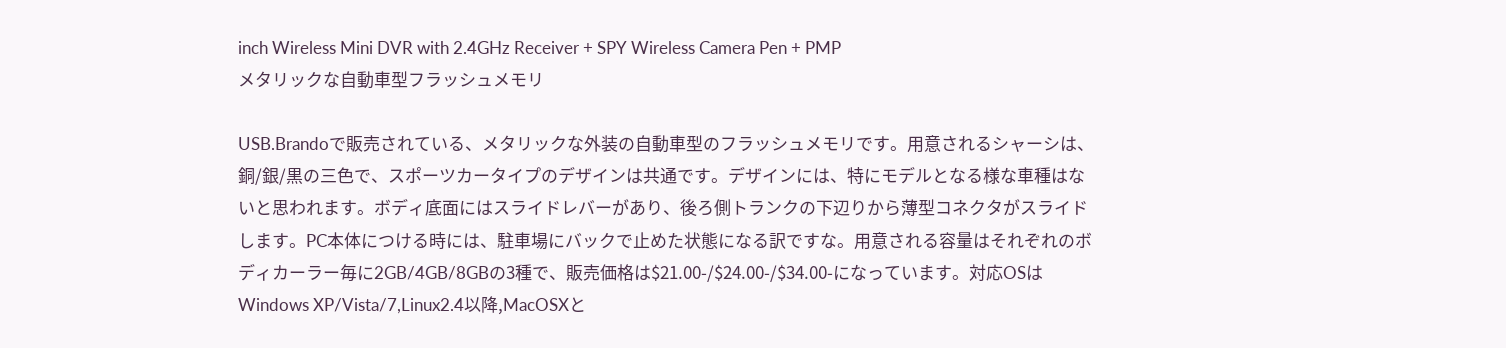inch Wireless Mini DVR with 2.4GHz Receiver + SPY Wireless Camera Pen + PMP
メタリックな自動車型フラッシュメモリ

USB.Brandoで販売されている、メタリックな外装の自動車型のフラッシュメモリです。用意されるシャーシは、銅/銀/黒の三色で、スポーツカータイプのデザインは共通です。デザインには、特にモデルとなる様な車種はないと思われます。ボディ底面にはスライドレバーがあり、後ろ側トランクの下辺りから薄型コネクタがスライドします。PC本体につける時には、駐車場にバックで止めた状態になる訳ですな。用意される容量はそれぞれのボディカーラー毎に2GB/4GB/8GBの3種で、販売価格は$21.00-/$24.00-/$34.00-になっています。対応OSはWindows XP/Vista/7,Linux2.4以降,MacOSXと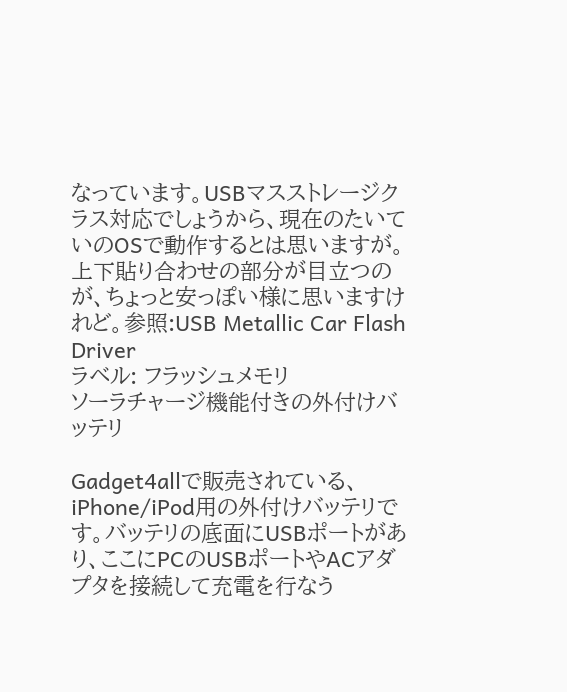なっています。USBマスストレージクラス対応でしょうから、現在のたいていのOSで動作するとは思いますが。上下貼り合わせの部分が目立つのが、ちょっと安っぽい様に思いますけれど。参照:USB Metallic Car Flash Driver
ラベル: フラッシュメモリ
ソーラチャージ機能付きの外付けバッテリ

Gadget4allで販売されている、iPhone/iPod用の外付けバッテリです。バッテリの底面にUSBポートがあり、ここにPCのUSBポートやACアダプタを接続して充電を行なう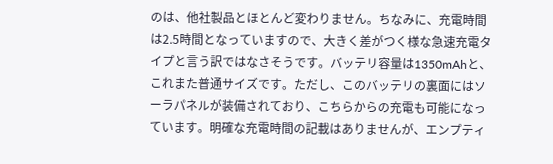のは、他社製品とほとんど変わりません。ちなみに、充電時間は2.5時間となっていますので、大きく差がつく様な急速充電タイプと言う訳ではなさそうです。バッテリ容量は1350mAhと、これまた普通サイズです。ただし、このバッテリの裏面にはソーラパネルが装備されており、こちらからの充電も可能になっています。明確な充電時間の記載はありませんが、エンプティ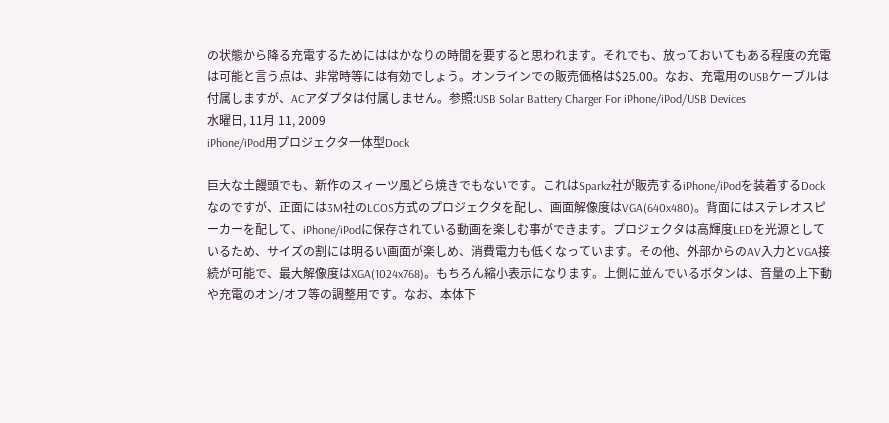の状態から降る充電するためにははかなりの時間を要すると思われます。それでも、放っておいてもある程度の充電は可能と言う点は、非常時等には有効でしょう。オンラインでの販売価格は$25.00。なお、充電用のUSBケーブルは付属しますが、ACアダプタは付属しません。参照:USB Solar Battery Charger For iPhone/iPod/USB Devices
水曜日, 11月 11, 2009
iPhone/iPod用プロジェクタ一体型Dock

巨大な土饅頭でも、新作のスィーツ風どら焼きでもないです。これはSparkz社が販売するiPhone/iPodを装着するDockなのですが、正面には3M社のLCOS方式のプロジェクタを配し、画面解像度はVGA(640x480)。背面にはステレオスピーカーを配して、iPhone/iPodに保存されている動画を楽しむ事ができます。プロジェクタは高輝度LEDを光源としているため、サイズの割には明るい画面が楽しめ、消費電力も低くなっています。その他、外部からのAV入力とVGA接続が可能で、最大解像度はXGA(1024x768)。もちろん縮小表示になります。上側に並んでいるボタンは、音量の上下動や充電のオン/オフ等の調整用です。なお、本体下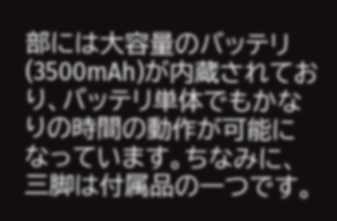部には大容量のバッテリ(3500mAh)が内蔵されており、バッテリ単体でもかなりの時間の動作が可能になっています。ちなみに、三脚は付属品の一つです。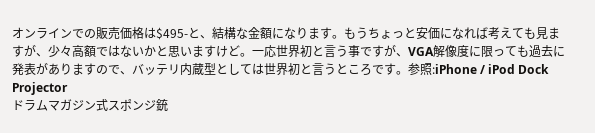オンラインでの販売価格は$495-と、結構な金額になります。もうちょっと安価になれば考えても見ますが、少々高額ではないかと思いますけど。一応世界初と言う事ですが、VGA解像度に限っても過去に発表がありますので、バッテリ内蔵型としては世界初と言うところです。参照:iPhone / iPod Dock Projector
ドラムマガジン式スポンジ銃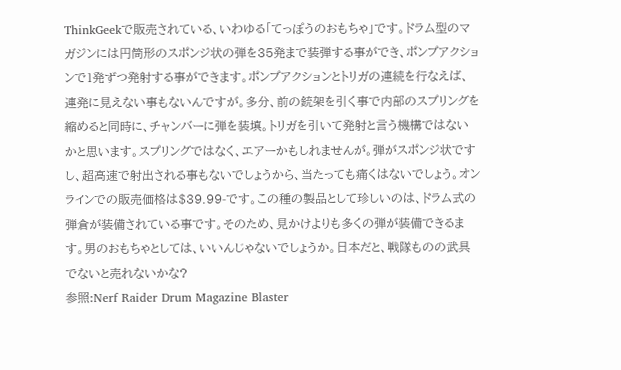ThinkGeekで販売されている、いわゆる「てっぽうのおもちゃ」です。ドラム型のマガジンには円筒形のスポンジ状の弾を35発まで装弾する事ができ、ポンプアクションで1発ずつ発射する事ができます。ポンプアクションとトリガの連続を行なえば、連発に見えない事もないんですが。多分、前の銃架を引く事で内部のスプリングを縮めると同時に、チャンバーに弾を装填。トリガを引いて発射と言う機構ではないかと思います。スプリングではなく、エアーかもしれませんが。弾がスポンジ状ですし、超高速で射出される事もないでしょうから、当たっても痛くはないでしょう。オンラインでの販売価格は$39.99-です。この種の製品として珍しいのは、ドラム式の弾倉が装備されている事です。そのため、見かけよりも多くの弾が装備できるます。男のおもちゃとしては、いいんじゃないでしょうか。日本だと、戦隊ものの武具でないと売れないかな?
参照:Nerf Raider Drum Magazine Blaster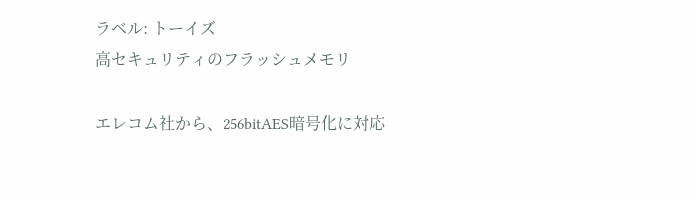ラベル: トーイズ
高セキュリティのフラッシュメモリ

エレコム社から、256bitAES暗号化に対応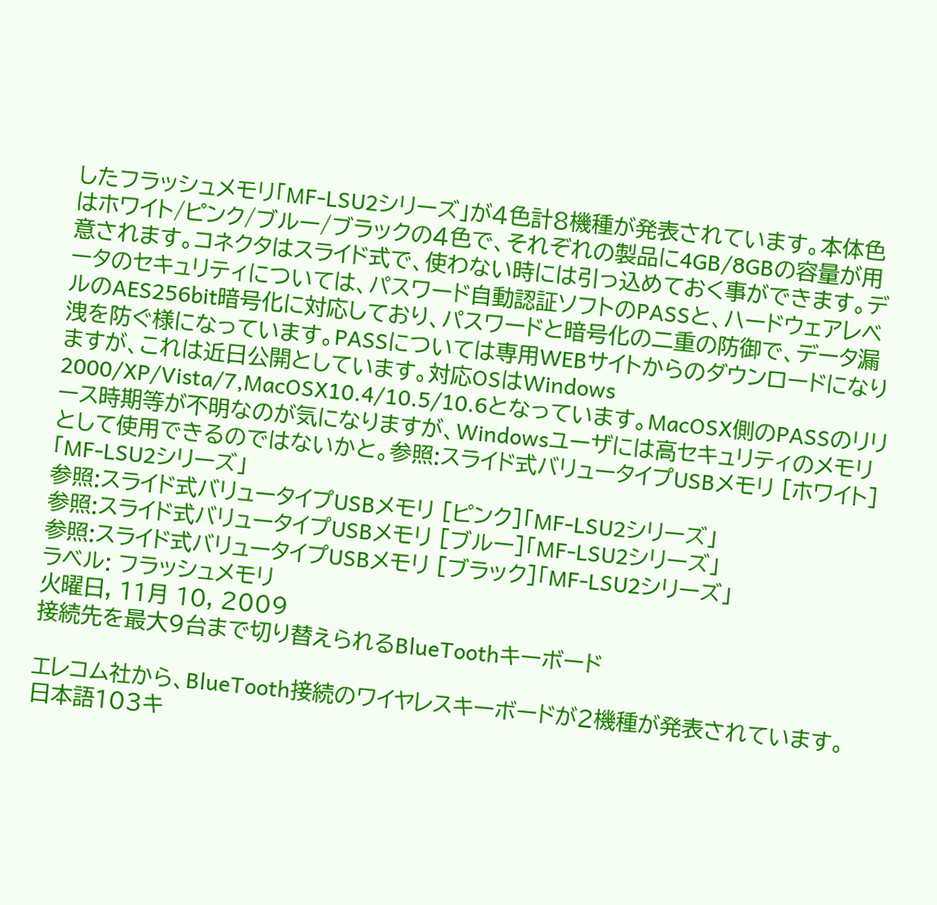したフラッシュメモリ「MF-LSU2シリーズ」が4色計8機種が発表されています。本体色はホワイト/ピンク/ブルー/ブラックの4色で、それぞれの製品に4GB/8GBの容量が用意されます。コネクタはスライド式で、使わない時には引っ込めておく事ができます。データのセキュリティについては、パスワード自動認証ソフトのPASSと、ハードウェアレベルのAES256bit暗号化に対応しており、パスワードと暗号化の二重の防御で、データ漏洩を防ぐ様になっています。PASSについては専用WEBサイトからのダウンロードになりますが、これは近日公開としています。対応OSはWindows 2000/XP/Vista/7,MacOSX10.4/10.5/10.6となっています。MacOSX側のPASSのリリース時期等が不明なのが気になりますが、Windowsユーザには高セキュリティのメモリとして使用できるのではないかと。参照:スライド式バリュータイプUSBメモリ [ホワイト]「MF-LSU2シリーズ」
参照:スライド式バリュータイプUSBメモリ [ピンク]「MF-LSU2シリーズ」
参照:スライド式バリュータイプUSBメモリ [ブルー]「MF-LSU2シリーズ」
参照:スライド式バリュータイプUSBメモリ [ブラック]「MF-LSU2シリーズ」
ラベル: フラッシュメモリ
火曜日, 11月 10, 2009
接続先を最大9台まで切り替えられるBlueToothキーボード

エレコム社から、BlueTooth接続のワイヤレスキーボードが2機種が発表されています。日本語103キ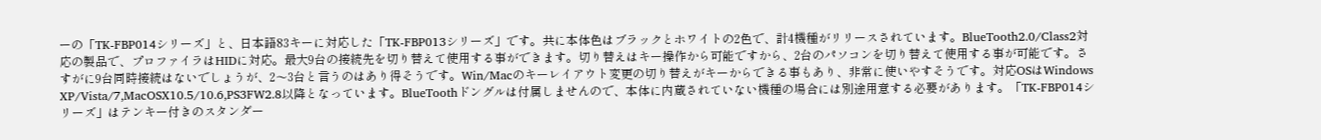ーの「TK-FBP014シリーズ」と、日本語83キーに対応した「TK-FBP013シリーズ」です。共に本体色はブラックとホワイトの2色で、計4機種がリリースされています。BlueTooth2.0/Class2対応の製品で、プロファイラはHIDに対応。最大9台の接続先を切り替えて使用する事ができます。切り替えはキー操作から可能ですから、2台のパソコンを切り替えて使用する事が可能です。さすがに9台同時接続はないでしょうが、2〜3台と言うのはあり得そうです。Win/Macのキーレイアウト変更の切り替えがキーからできる事もあり、非常に使いやすそうです。対応OSはWindows XP/Vista/7,MacOSX10.5/10.6,PS3FW2.8以降となっています。BlueToothドングルは付属しませんので、本体に内蔵されていない機種の場合には別途用意する必要があります。「TK-FBP014シリーズ」はテンキー付きのスタンダー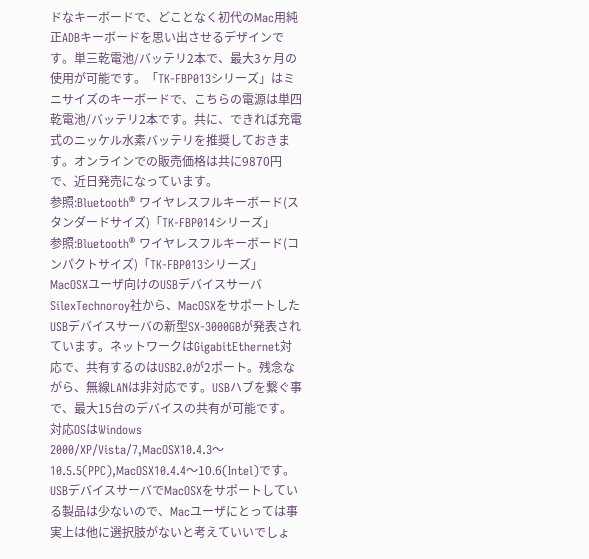ドなキーボードで、どことなく初代のMac用純正ADBキーボードを思い出させるデザインです。単三乾電池/バッテリ2本で、最大3ヶ月の使用が可能です。「TK-FBP013シリーズ」はミニサイズのキーボードで、こちらの電源は単四乾電池/バッテリ2本です。共に、できれば充電式のニッケル水素バッテリを推奨しておきます。オンラインでの販売価格は共に9870円で、近日発売になっています。
参照:Bluetooth® ワイヤレスフルキーボード(スタンダードサイズ)「TK-FBP014シリーズ」
参照:Bluetooth® ワイヤレスフルキーボード(コンパクトサイズ)「TK-FBP013シリーズ」
MacOSXユーザ向けのUSBデバイスサーバ
SilexTechnoroy社から、MacOSXをサポートしたUSBデバイスサーバの新型SX-3000GBが発表されています。ネットワークはGigabitEthernet対応で、共有するのはUSB2.0が2ポート。残念ながら、無線LANは非対応です。USBハブを繋ぐ事で、最大15台のデバイスの共有が可能です。対応OSはWindows 2000/XP/Vista/7,MacOSX10.4.3〜10.5.5(PPC),MacOSX10.4.4〜10.6(Intel)です。USBデバイスサーバでMacOSXをサポートしている製品は少ないので、Macユーザにとっては事実上は他に選択肢がないと考えていいでしょ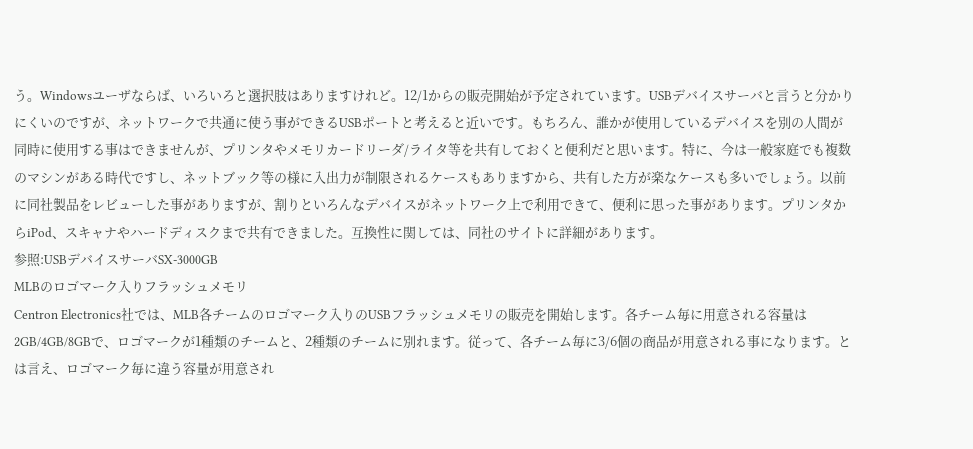う。Windowsユーザならば、いろいろと選択肢はありますけれど。12/1からの販売開始が予定されています。USBデバイスサーバと言うと分かりにくいのですが、ネットワークで共通に使う事ができるUSBポートと考えると近いです。もちろん、誰かが使用しているデバイスを別の人間が同時に使用する事はできませんが、プリンタやメモリカードリーダ/ライタ等を共有しておくと便利だと思います。特に、今は一般家庭でも複数のマシンがある時代ですし、ネットブック等の様に入出力が制限されるケースもありますから、共有した方が楽なケースも多いでしょう。以前に同社製品をレビューした事がありますが、割りといろんなデバイスがネットワーク上で利用できて、便利に思った事があります。プリンタからiPod、スキャナやハードディスクまで共有できました。互換性に関しては、同社のサイトに詳細があります。
参照:USBデバイスサーバSX-3000GB
MLBのロゴマーク入りフラッシュメモリ
Centron Electronics社では、MLB各チームのロゴマーク入りのUSBフラッシュメモリの販売を開始します。各チーム毎に用意される容量は2GB/4GB/8GBで、ロゴマークが1種類のチームと、2種類のチームに別れます。従って、各チーム毎に3/6個の商品が用意される事になります。とは言え、ロゴマーク毎に違う容量が用意され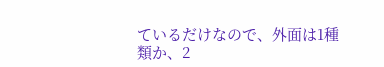ているだけなので、外面は1種類か、2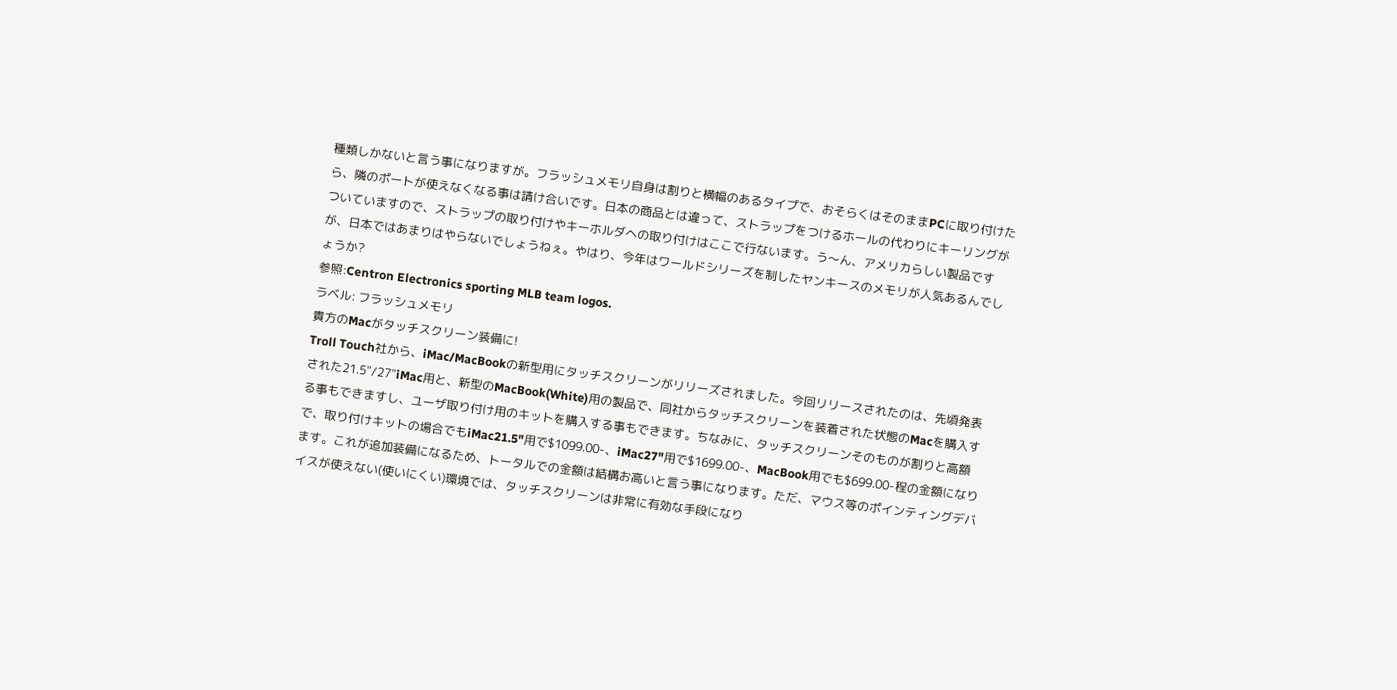種類しかないと言う事になりますが。フラッシュメモリ自身は割りと横幅のあるタイプで、おそらくはそのままPCに取り付けたら、隣のポートが使えなくなる事は請け合いです。日本の商品とは違って、ストラップをつけるホールの代わりにキーリングがついていますので、ストラップの取り付けやキーホルダへの取り付けはここで行ないます。う〜ん、アメリカらしい製品ですが、日本ではあまりはやらないでしょうねぇ。やはり、今年はワールドシリーズを制したヤンキースのメモリが人気あるんでしょうか?
参照:Centron Electronics sporting MLB team logos.
ラベル: フラッシュメモリ
貴方のMacがタッチスクリーン装備に!
Troll Touch社から、iMac/MacBookの新型用にタッチスクリーンがリリーズされました。今回リリースされたのは、先頃発表された21.5"/27"iMac用と、新型のMacBook(White)用の製品で、同社からタッチスクリーンを装着された状態のMacを購入する事もできますし、ユーザ取り付け用のキットを購入する事もできます。ちなみに、タッチスクリーンそのものが割りと高額で、取り付けキットの場合でもiMac21.5"用で$1099.00-、iMac27"用で$1699.00-、MacBook用でも$699.00-程の金額になります。これが追加装備になるため、トータルでの金額は結構お高いと言う事になります。ただ、マウス等のポインティングデバイスが使えない(使いにくい)環境では、タッチスクリーンは非常に有効な手段になり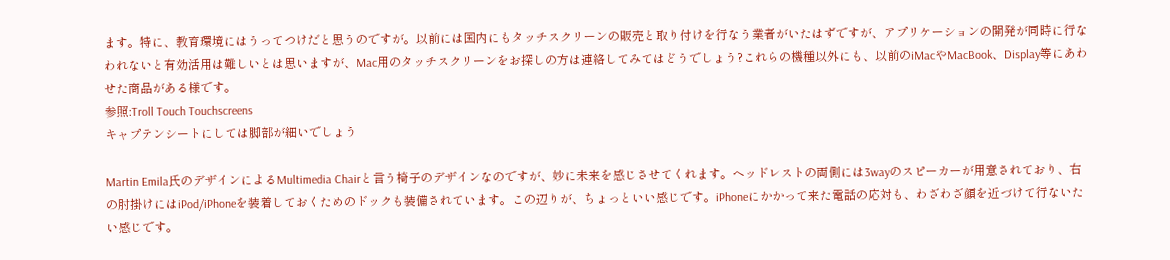ます。特に、教育環境にはうってつけだと思うのですが。以前には国内にもタッチスクリーンの販売と取り付けを行なう業者がいたはずですが、アプリケーションの開発が同時に行なわれないと有効活用は難しいとは思いますが、Mac用のタッチスクリーンをお探しの方は連絡してみてはどうでしょう?これらの機種以外にも、以前のiMacやMacBook、Display等にあわせた商品がある様です。
参照:Troll Touch Touchscreens
キャプテンシートにしては脚部が細いでしょう

Martin Emila氏のデザインによるMultimedia Chairと言う椅子のデザインなのですが、妙に未来を感じさせてくれます。ヘッドレストの両側には3wayのスピーカーが用意されており、右の肘掛けにはiPod/iPhoneを装着しておくためのドックも装備されています。この辺りが、ちょっといい感じです。iPhoneにかかって来た電話の応対も、わざわざ顔を近づけて行ないたい感じです。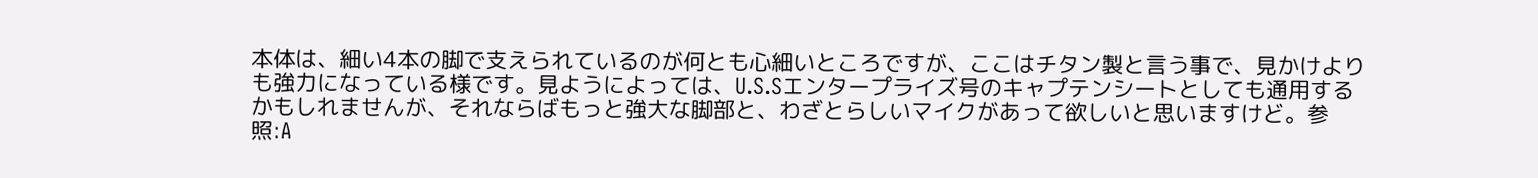本体は、細い4本の脚で支えられているのが何とも心細いところですが、ここはチタン製と言う事で、見かけよりも強力になっている様です。見ようによっては、U.S.Sエンタープライズ号のキャプテンシートとしても通用するかもしれませんが、それならばもっと強大な脚部と、わざとらしいマイクがあって欲しいと思いますけど。参照:A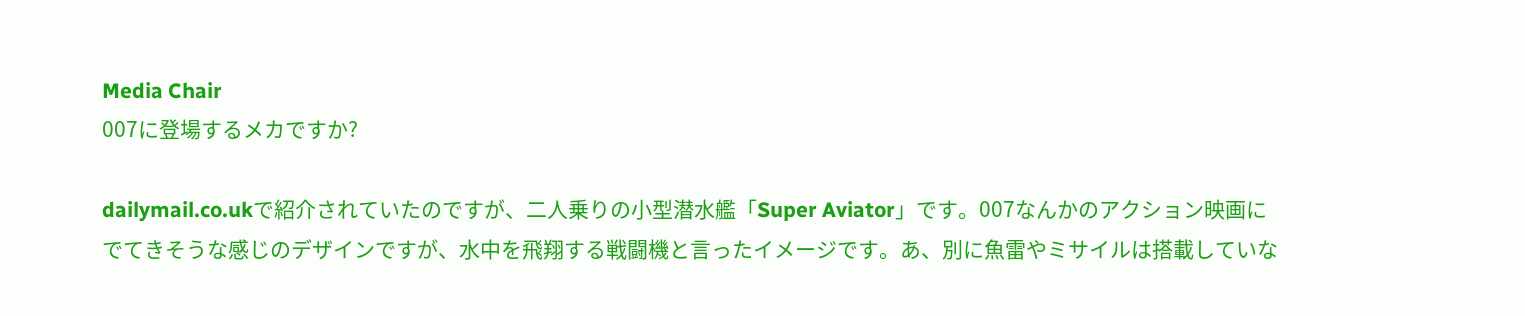Media Chair
007に登場するメカですか?

dailymail.co.ukで紹介されていたのですが、二人乗りの小型潜水艦「Super Aviator」です。007なんかのアクション映画にでてきそうな感じのデザインですが、水中を飛翔する戦闘機と言ったイメージです。あ、別に魚雷やミサイルは搭載していな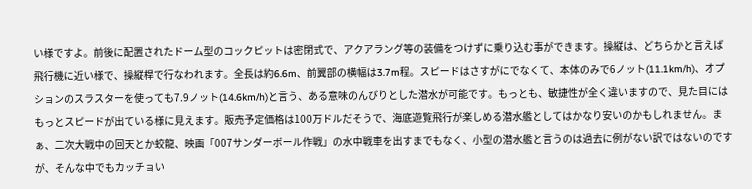い様ですよ。前後に配置されたドーム型のコックピットは密閉式で、アクアラング等の装備をつけずに乗り込む事ができます。操縦は、どちらかと言えば飛行機に近い様で、操縦桿で行なわれます。全長は約6.6m、前翼部の横幅は3.7m程。スピードはさすがにでなくて、本体のみで6ノット(11.1km/h)、オプションのスラスターを使っても7.9ノット(14.6km/h)と言う、ある意味のんびりとした潜水が可能です。もっとも、敏捷性が全く違いますので、見た目にはもっとスピードが出ている様に見えます。販売予定価格は100万ドルだそうで、海底遊覧飛行が楽しめる潜水艦としてはかなり安いのかもしれません。まぁ、二次大戦中の回天とか蛟龍、映画「007サンダーボール作戦」の水中戦車を出すまでもなく、小型の潜水艦と言うのは過去に例がない訳ではないのですが、そんな中でもカッチョい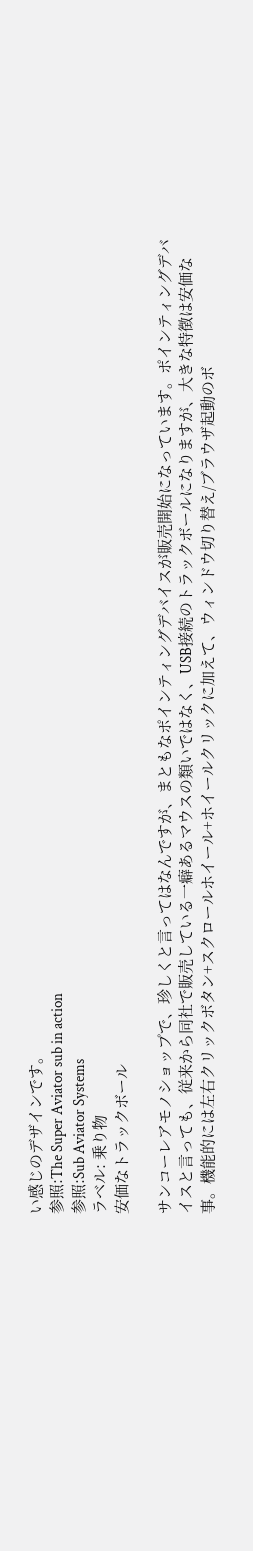い感じのデザインです。
参照:The Super Aviator sub in action
参照:Sub Aviator Systems
ラベル: 乗り物
安価なトラックボール

サンコーレアモノショップで、珍しくと言ってはなんですが、まともなポインティングデバイスが販売開始になっています。ポインティングデバイスと言っても、従来から同社で販売している一癖あるマウスの類いではなく、USB接続のトラックボールになりますが、大きな特徴は安価な事。機能的には左右クリックボタン+スクロールホイール+ホイールクリックに加えて、ウィンドウ切り替え/ブラウザ起動のボ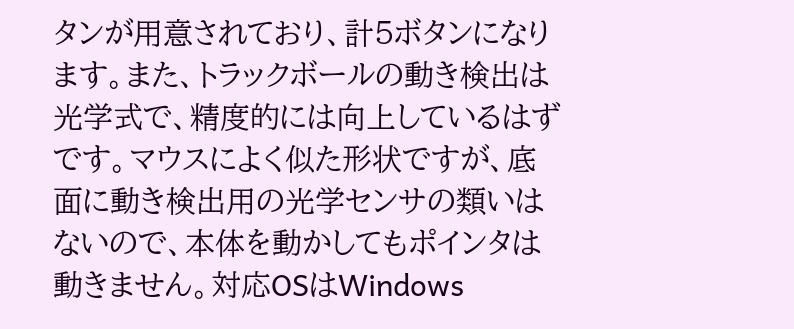タンが用意されており、計5ボタンになります。また、トラックボールの動き検出は光学式で、精度的には向上しているはずです。マウスによく似た形状ですが、底面に動き検出用の光学センサの類いはないので、本体を動かしてもポインタは動きません。対応OSはWindows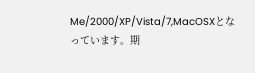Me/2000/XP/Vista/7,MacOSXとなっています。期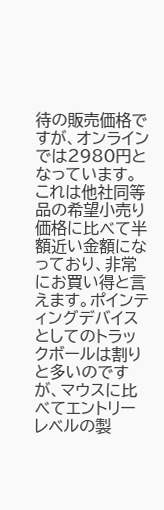待の販売価格ですが、オンラインでは2980円となっています。これは他社同等品の希望小売り価格に比べて半額近い金額になっており、非常にお買い得と言えます。ポインティングデバイスとしてのトラックボールは割りと多いのですが、マウスに比べてエントリーレベルの製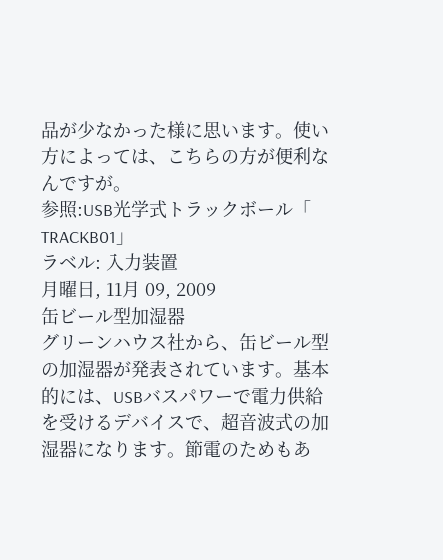品が少なかった様に思います。使い方によっては、こちらの方が便利なんですが。
参照:USB光学式トラックボール「 TRACKB01」
ラベル: 入力装置
月曜日, 11月 09, 2009
缶ビール型加湿器
グリーンハウス社から、缶ビール型の加湿器が発表されています。基本的には、USBバスパワーで電力供給を受けるデバイスで、超音波式の加湿器になります。節電のためもあ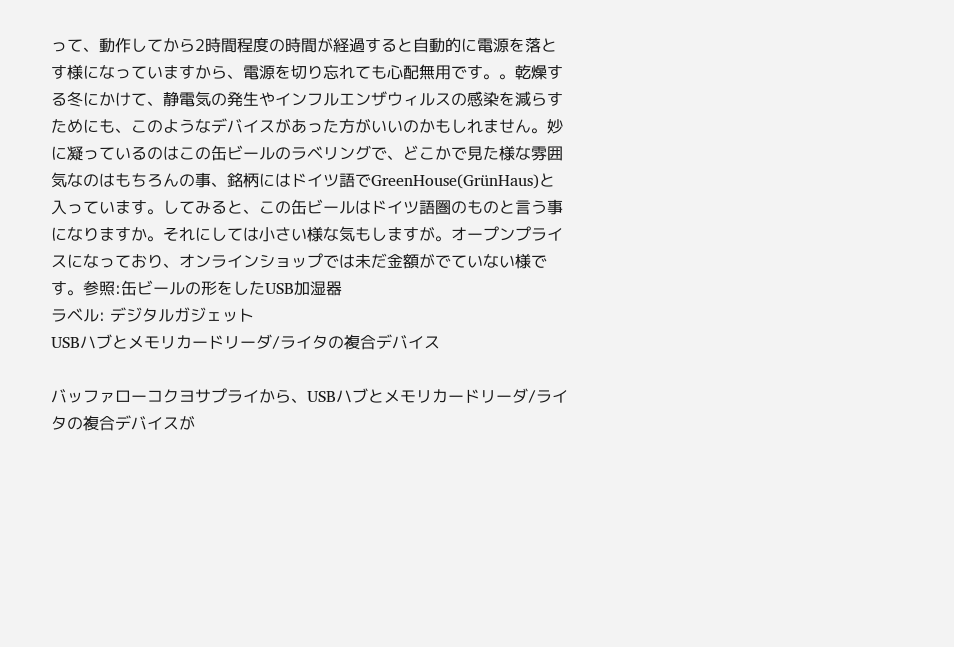って、動作してから2時間程度の時間が経過すると自動的に電源を落とす様になっていますから、電源を切り忘れても心配無用です。。乾燥する冬にかけて、静電気の発生やインフルエンザウィルスの感染を減らすためにも、このようなデバイスがあった方がいいのかもしれません。妙に凝っているのはこの缶ビールのラベリングで、どこかで見た様な雰囲気なのはもちろんの事、銘柄にはドイツ語でGreenHouse(GrünHaus)と入っています。してみると、この缶ビールはドイツ語圏のものと言う事になりますか。それにしては小さい様な気もしますが。オープンプライスになっており、オンラインショップでは未だ金額がでていない様です。参照:缶ビールの形をしたUSB加湿器
ラベル: デジタルガジェット
USBハブとメモリカードリーダ/ライタの複合デバイス

バッファローコクヨサプライから、USBハブとメモリカードリーダ/ライタの複合デバイスが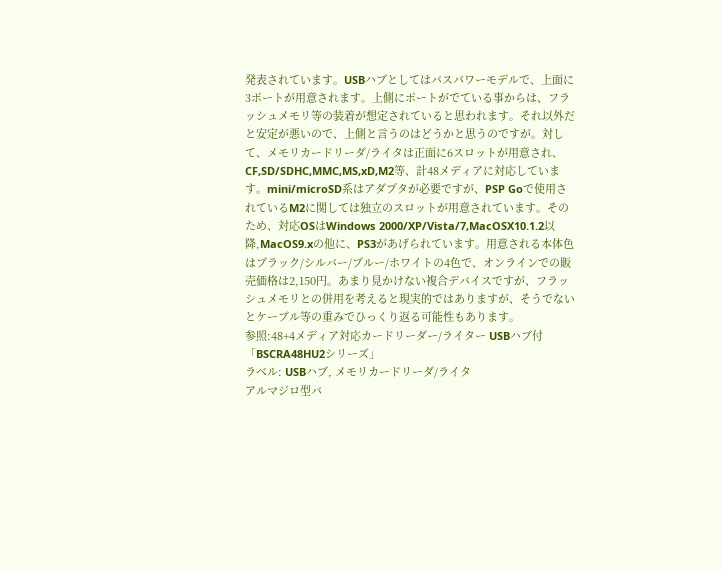発表されています。USBハブとしてはバスパワーモデルで、上面に3ポートが用意されます。上側にポートがでている事からは、フラッシュメモリ等の装着が想定されていると思われます。それ以外だと安定が悪いので、上側と言うのはどうかと思うのですが。対して、メモリカードリーダ/ライタは正面に6スロットが用意され、CF,SD/SDHC,MMC,MS,xD,M2等、計48メディアに対応しています。mini/microSD系はアダプタが必要ですが、PSP Goで使用されているM2に関しては独立のスロットが用意されています。そのため、対応OSはWindows 2000/XP/Vista/7,MacOSX10.1.2以降,MacOS9.xの他に、PS3があげられています。用意される本体色はブラック/シルバー/ブルー/ホワイトの4色で、オンラインでの販売価格は2,150円。あまり見かけない複合デバイスですが、フラッシュメモリとの併用を考えると現実的ではありますが、そうでないとケーブル等の重みでひっくり返る可能性もあります。
参照:48+4メディア対応カードリーダー/ライター USBハブ付「BSCRA48HU2シリーズ」
ラベル: USBハブ, メモリカードリーダ/ライタ
アルマジロ型バ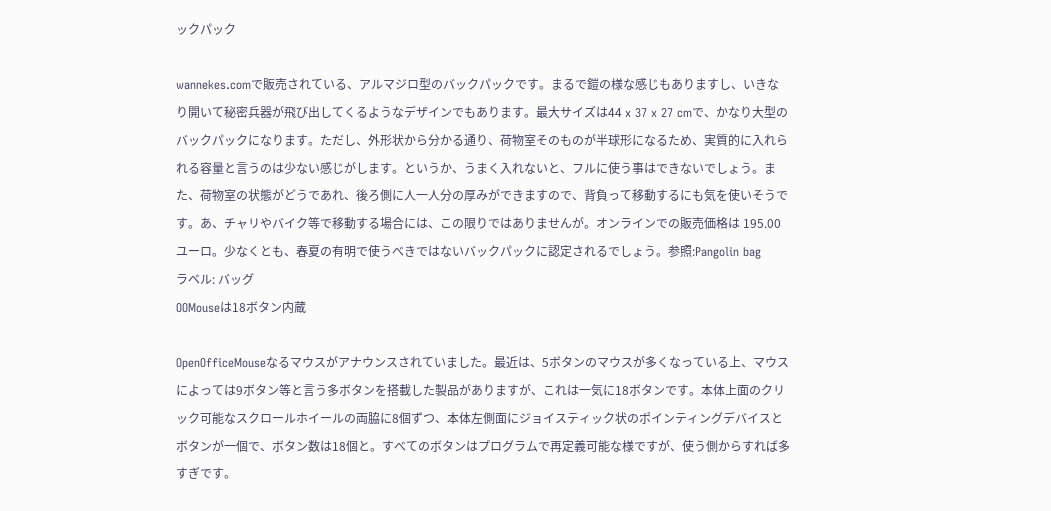ックパック

wannekes.comで販売されている、アルマジロ型のバックパックです。まるで鎧の様な感じもありますし、いきなり開いて秘密兵器が飛び出してくるようなデザインでもあります。最大サイズは44 x 37 x 27 cmで、かなり大型のバックパックになります。ただし、外形状から分かる通り、荷物室そのものが半球形になるため、実質的に入れられる容量と言うのは少ない感じがします。というか、うまく入れないと、フルに使う事はできないでしょう。また、荷物室の状態がどうであれ、後ろ側に人一人分の厚みができますので、背負って移動するにも気を使いそうです。あ、チャリやバイク等で移動する場合には、この限りではありませんが。オンラインでの販売価格は 195.00ユーロ。少なくとも、春夏の有明で使うべきではないバックパックに認定されるでしょう。参照:Pangolin bag
ラベル: バッグ
OOMouseは18ボタン内蔵

OpenOfficeMouseなるマウスがアナウンスされていました。最近は、5ボタンのマウスが多くなっている上、マウスによっては9ボタン等と言う多ボタンを搭載した製品がありますが、これは一気に18ボタンです。本体上面のクリック可能なスクロールホイールの両脇に8個ずつ、本体左側面にジョイスティック状のポインティングデバイスとボタンが一個で、ボタン数は18個と。すべてのボタンはプログラムで再定義可能な様ですが、使う側からすれば多すぎです。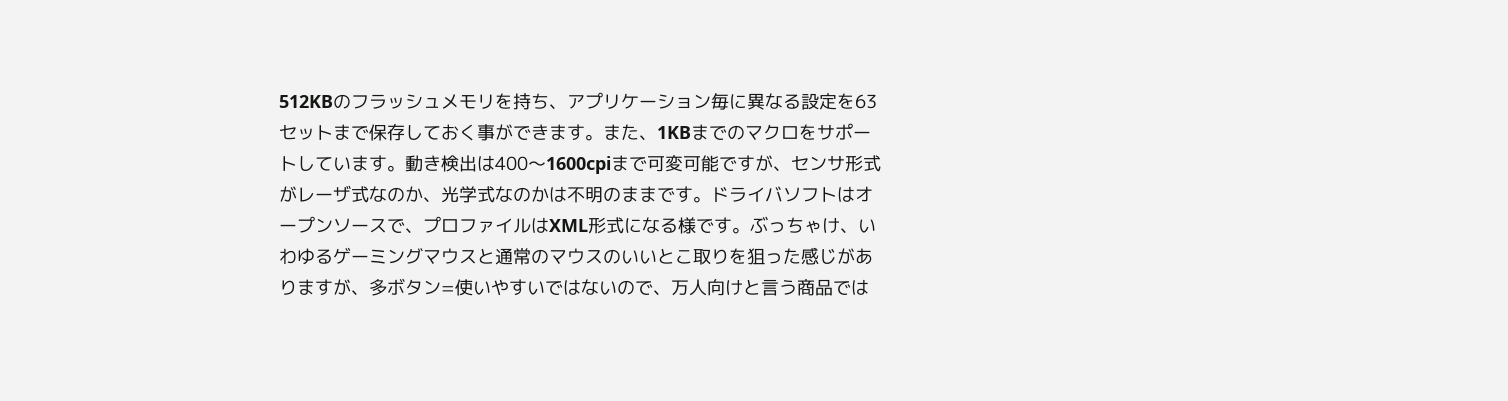512KBのフラッシュメモリを持ち、アプリケーション毎に異なる設定を63セットまで保存しておく事ができます。また、1KBまでのマクロをサポートしています。動き検出は400〜1600cpiまで可変可能ですが、センサ形式がレーザ式なのか、光学式なのかは不明のままです。ドライバソフトはオープンソースで、プロファイルはXML形式になる様です。ぶっちゃけ、いわゆるゲーミングマウスと通常のマウスのいいとこ取りを狙った感じがありますが、多ボタン=使いやすいではないので、万人向けと言う商品では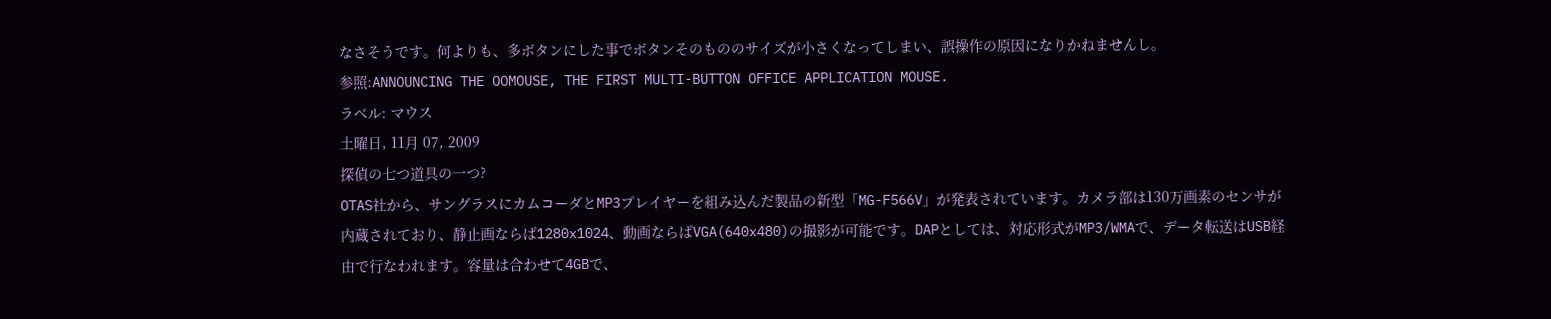なさそうです。何よりも、多ボタンにした事でボタンそのもののサイズが小さくなってしまい、誤操作の原因になりかねませんし。
参照:ANNOUNCING THE OOMOUSE, THE FIRST MULTI-BUTTON OFFICE APPLICATION MOUSE.
ラベル: マウス
土曜日, 11月 07, 2009
探偵の七つ道具の一つ?
OTAS社から、サングラスにカムコーダとMP3プレイヤーを組み込んだ製品の新型「MG-F566V」が発表されています。カメラ部は130万画素のセンサが内蔵されており、静止画ならば1280x1024、動画ならばVGA(640x480)の撮影が可能です。DAPとしては、対応形式がMP3/WMAで、データ転送はUSB経由で行なわれます。容量は合わせて4GBで、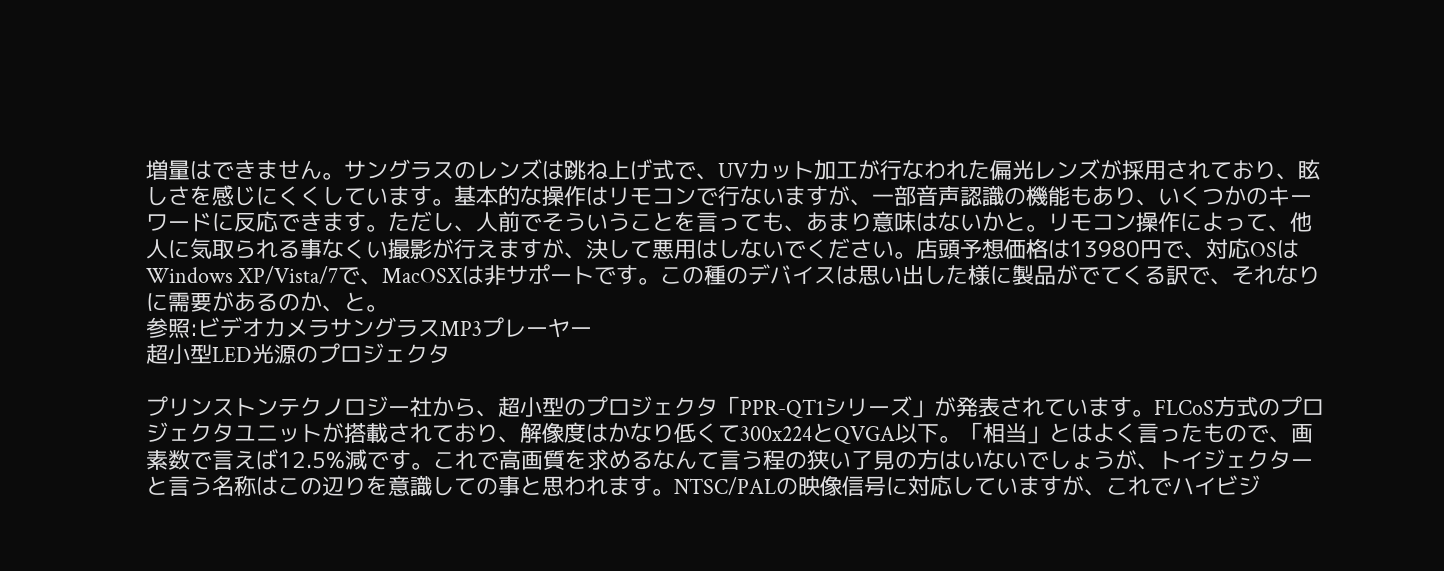増量はできません。サングラスのレンズは跳ね上げ式で、UVカット加工が行なわれた偏光レンズが採用されており、眩しさを感じにくくしています。基本的な操作はリモコンで行ないますが、一部音声認識の機能もあり、いくつかのキーワードに反応できます。ただし、人前でそういうことを言っても、あまり意味はないかと。リモコン操作によって、他人に気取られる事なくい撮影が行えますが、決して悪用はしないでください。店頭予想価格は13980円で、対応OSはWindows XP/Vista/7で、MacOSXは非サポートです。この種のデバイスは思い出した様に製品がでてくる訳で、それなりに需要があるのか、と。
参照:ビデオカメラサングラスMP3プレーヤー
超小型LED光源のプロジェクタ

プリンストンテクノロジー社から、超小型のプロジェクタ「PPR-QT1シリーズ」が発表されています。FLCoS方式のプロジェクタユニットが搭載されており、解像度はかなり低くて300x224とQVGA以下。「相当」とはよく言ったもので、画素数で言えば12.5%減です。これで高画質を求めるなんて言う程の狭い了見の方はいないでしょうが、トイジェクターと言う名称はこの辺りを意識しての事と思われます。NTSC/PALの映像信号に対応していますが、これでハイビジ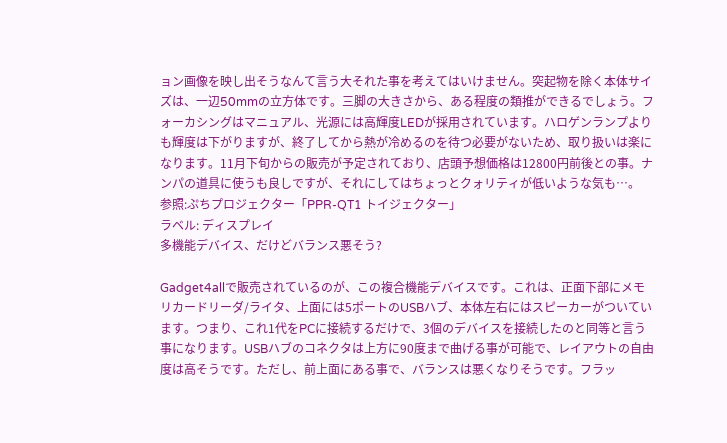ョン画像を映し出そうなんて言う大それた事を考えてはいけません。突起物を除く本体サイズは、一辺50mmの立方体です。三脚の大きさから、ある程度の類推ができるでしょう。フォーカシングはマニュアル、光源には高輝度LEDが採用されています。ハロゲンランプよりも輝度は下がりますが、終了してから熱が冷めるのを待つ必要がないため、取り扱いは楽になります。11月下旬からの販売が予定されており、店頭予想価格は12800円前後との事。ナンパの道具に使うも良しですが、それにしてはちょっとクォリティが低いような気も…。
参照:ぷちプロジェクター「PPR-QT1 トイジェクター」
ラベル: ディスプレイ
多機能デバイス、だけどバランス悪そう?

Gadget4allで販売されているのが、この複合機能デバイスです。これは、正面下部にメモリカードリーダ/ライタ、上面には5ポートのUSBハブ、本体左右にはスピーカーがついています。つまり、これ1代をPCに接続するだけで、3個のデバイスを接続したのと同等と言う事になります。USBハブのコネクタは上方に90度まで曲げる事が可能で、レイアウトの自由度は高そうです。ただし、前上面にある事で、バランスは悪くなりそうです。フラッ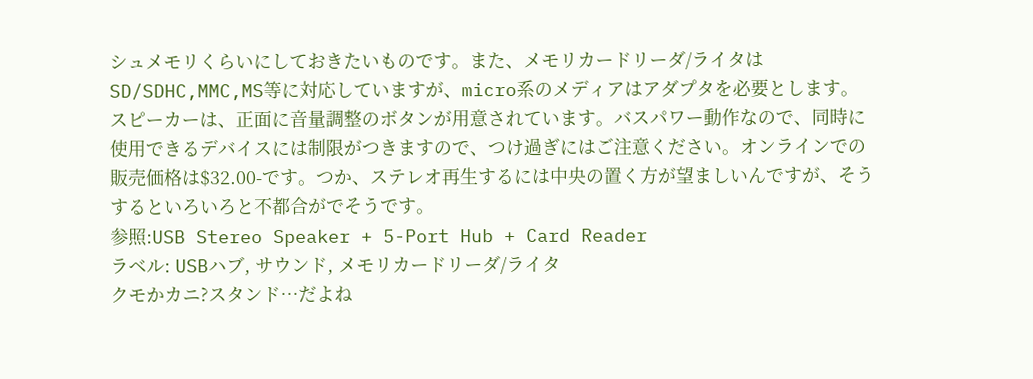シュメモリくらいにしておきたいものです。また、メモリカードリーダ/ライタはSD/SDHC,MMC,MS等に対応していますが、micro系のメディアはアダプタを必要とします。スピーカーは、正面に音量調整のボタンが用意されています。バスパワー動作なので、同時に使用できるデバイスには制限がつきますので、つけ過ぎにはご注意ください。オンラインでの販売価格は$32.00-です。つか、ステレオ再生するには中央の置く方が望ましいんですが、そうするといろいろと不都合がでそうです。
参照:USB Stereo Speaker + 5-Port Hub + Card Reader
ラベル: USBハブ, サウンド, メモリカードリーダ/ライタ
クモかカニ?スタンド…だよね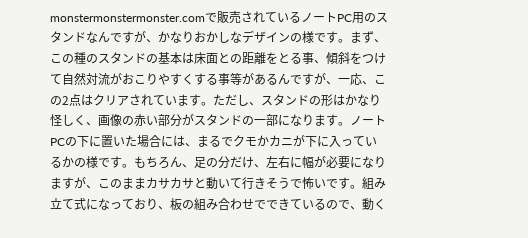monstermonstermonster.comで販売されているノートPC用のスタンドなんですが、かなりおかしなデザインの様です。まず、この種のスタンドの基本は床面との距離をとる事、傾斜をつけて自然対流がおこりやすくする事等があるんですが、一応、この2点はクリアされています。ただし、スタンドの形はかなり怪しく、画像の赤い部分がスタンドの一部になります。ノートPCの下に置いた場合には、まるでクモかカニが下に入っているかの様です。もちろん、足の分だけ、左右に幅が必要になりますが、このままカサカサと動いて行きそうで怖いです。組み立て式になっており、板の組み合わせでできているので、動く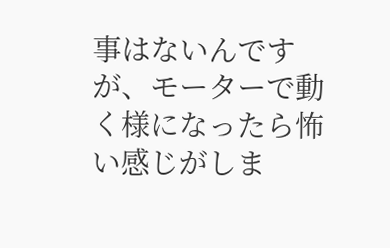事はないんですが、モーターで動く様になったら怖い感じがしま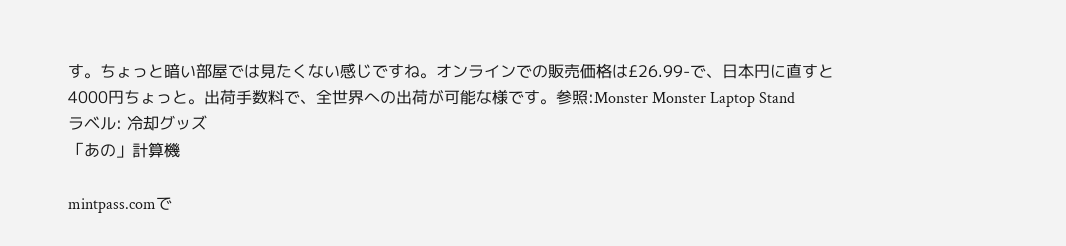す。ちょっと暗い部屋では見たくない感じですね。オンラインでの販売価格は£26.99-で、日本円に直すと4000円ちょっと。出荷手数料で、全世界への出荷が可能な様です。参照:Monster Monster Laptop Stand
ラベル: 冷却グッズ
「あの」計算機

mintpass.comで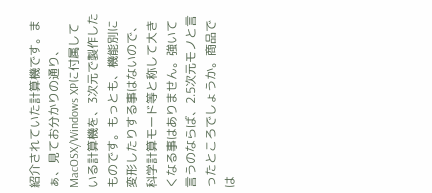紹介されていた計算機です。まぁ、見てお分かりの通り、MacOSX/Windows XPに付属している計算機を、3次元で製作したものです。もっとも、機能別に変形したりする事はないので、科学計算モード等と称して大きくなる事はありません。強いて言うのならば、2.5次元モノと言ったところでしょうか。商品では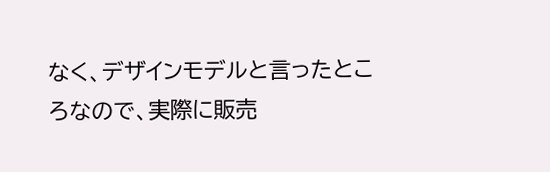なく、デザインモデルと言ったところなので、実際に販売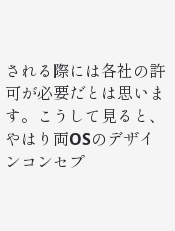される際には各社の許可が必要だとは思います。こうして見ると、やはり両OSのデザインコンセプ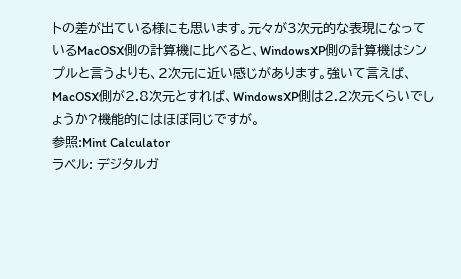トの差が出ている様にも思います。元々が3次元的な表現になっているMacOSX側の計算機に比べると、WindowsXP側の計算機はシンプルと言うよりも、2次元に近い感じがあります。強いて言えば、MacOSX側が2.8次元とすれば、WindowsXP側は2.2次元くらいでしょうか?機能的にはほぼ同じですが。
参照:Mint Calculator
ラベル: デジタルガ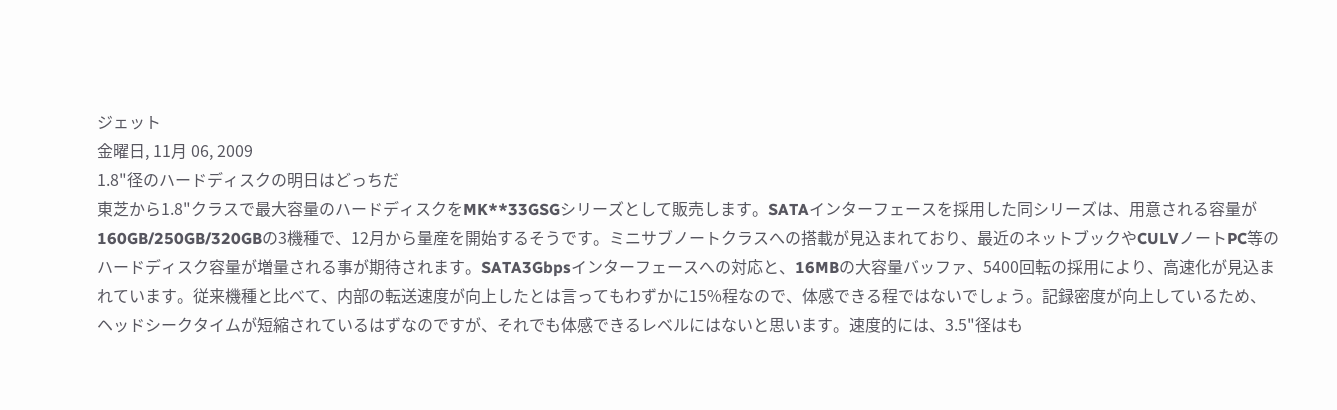ジェット
金曜日, 11月 06, 2009
1.8"径のハードディスクの明日はどっちだ
東芝から1.8"クラスで最大容量のハードディスクをMK**33GSGシリーズとして販売します。SATAインターフェースを採用した同シリーズは、用意される容量が160GB/250GB/320GBの3機種で、12月から量産を開始するそうです。ミニサブノートクラスへの搭載が見込まれており、最近のネットブックやCULVノートPC等のハードディスク容量が増量される事が期待されます。SATA3Gbpsインターフェースへの対応と、16MBの大容量バッファ、5400回転の採用により、高速化が見込まれています。従来機種と比べて、内部の転送速度が向上したとは言ってもわずかに15%程なので、体感できる程ではないでしょう。記録密度が向上しているため、ヘッドシークタイムが短縮されているはずなのですが、それでも体感できるレベルにはないと思います。速度的には、3.5"径はも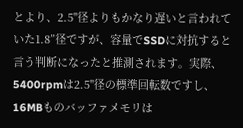とより、2.5"径よりもかなり遅いと言われていた1.8”径ですが、容量でSSDに対抗すると言う判断になったと推測されます。実際、5400rpmは2.5"径の標準回転数ですし、16MBものバッファメモリは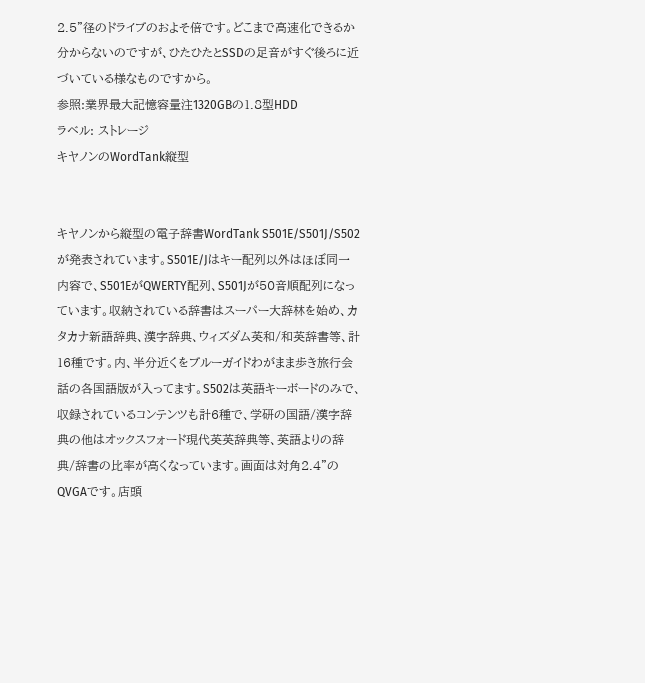2.5"径のドライブのおよそ倍です。どこまで高速化できるか分からないのですが、ひたひたとSSDの足音がすぐ後ろに近づいている様なものですから。
参照:業界最大記憶容量注1320GBの1.8型HDD
ラベル: ストレージ
キヤノンのWordTank縦型


キヤノンから縦型の電子辞書WordTank S501E/S501J/S502が発表されています。S501E/Jはキー配列以外はほぼ同一内容で、S501EがQWERTY配列、S501Jが50音順配列になっています。収納されている辞書はスーパー大辞林を始め、カタカナ新語辞典、漢字辞典、ウィズダム英和/和英辞書等、計16種です。内、半分近くをブルーガイドわがまま歩き旅行会話の各国語版が入ってます。S502は英語キーボードのみで、収録されているコンテンツも計6種で、学研の国語/漢字辞典の他はオックスフォード現代英英辞典等、英語よりの辞典/辞書の比率が高くなっています。画面は対角2.4"のQVGAです。店頭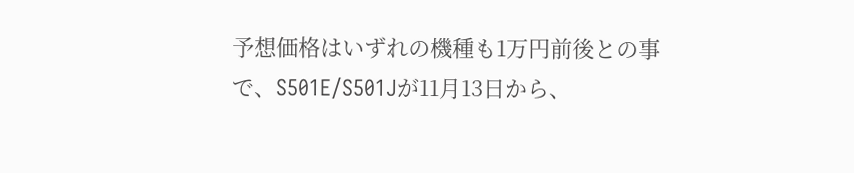予想価格はいずれの機種も1万円前後との事で、S501E/S501Jが11月13日から、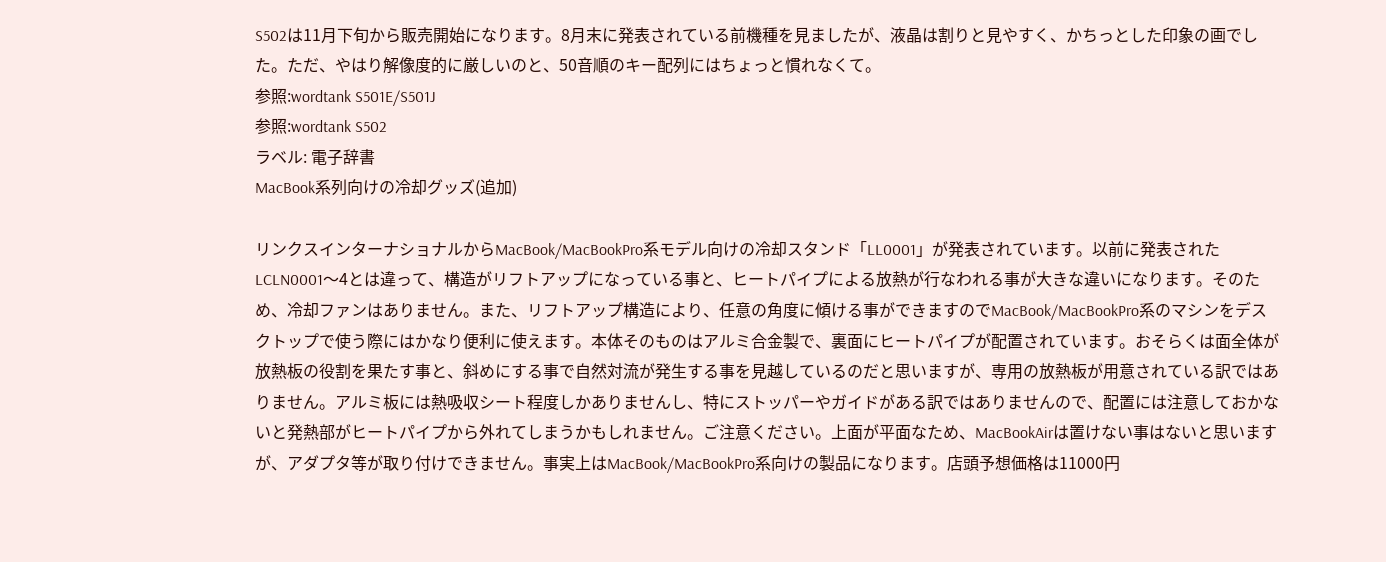S502は11月下旬から販売開始になります。8月末に発表されている前機種を見ましたが、液晶は割りと見やすく、かちっとした印象の画でした。ただ、やはり解像度的に厳しいのと、50音順のキー配列にはちょっと慣れなくて。
参照:wordtank S501E/S501J
参照:wordtank S502
ラベル: 電子辞書
MacBook系列向けの冷却グッズ(追加)

リンクスインターナショナルからMacBook/MacBookPro系モデル向けの冷却スタンド「LL0001」が発表されています。以前に発表されたLCLN0001〜4とは違って、構造がリフトアップになっている事と、ヒートパイプによる放熱が行なわれる事が大きな違いになります。そのため、冷却ファンはありません。また、リフトアップ構造により、任意の角度に傾ける事ができますのでMacBook/MacBookPro系のマシンをデスクトップで使う際にはかなり便利に使えます。本体そのものはアルミ合金製で、裏面にヒートパイプが配置されています。おそらくは面全体が放熱板の役割を果たす事と、斜めにする事で自然対流が発生する事を見越しているのだと思いますが、専用の放熱板が用意されている訳ではありません。アルミ板には熱吸収シート程度しかありませんし、特にストッパーやガイドがある訳ではありませんので、配置には注意しておかないと発熱部がヒートパイプから外れてしまうかもしれません。ご注意ください。上面が平面なため、MacBookAirは置けない事はないと思いますが、アダプタ等が取り付けできません。事実上はMacBook/MacBookPro系向けの製品になります。店頭予想価格は11000円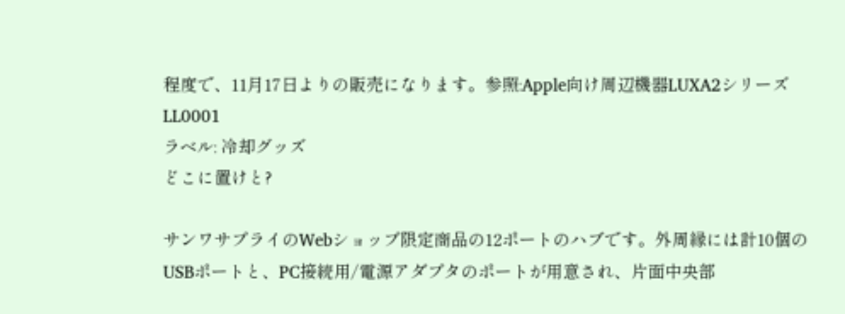程度で、11月17日よりの販売になります。参照:Apple向け周辺機器LUXA2シリーズ LL0001
ラベル: 冷却グッズ
どこに置けと?

サンワサプライのWebショップ限定商品の12ポートのハブです。外周縁には計10個のUSBポートと、PC接続用/電源アダプタのポートが用意され、片面中央部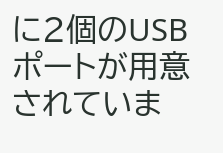に2個のUSBポートが用意されていま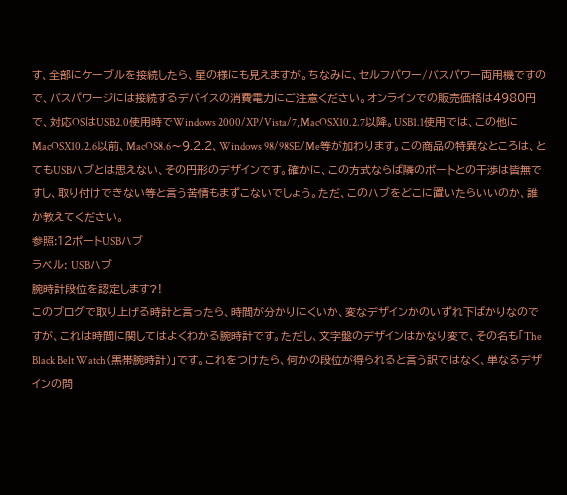す、全部にケーブルを接続したら、星の様にも見えますが。ちなみに、セルフパワー/バスパワー両用機ですので、バスパワージには接続するデバイスの消費電力にご注意ください。オンラインでの販売価格は4980円で、対応OSはUSB2.0使用時でWindows 2000/XP/Vista/7,MacOSX10.2.7以降。USB1.1使用では、この他にMacOSX10.2.6以前、MacOS8.6〜9.2.2、Windows 98/98SE/Me等が加わります。この商品の特異なところは、とてもUSBハブとは思えない、その円形のデザインです。確かに、この方式ならば隣のポートとの干渉は皆無ですし、取り付けできない等と言う苦情もまずこないでしょう。ただ、このハブをどこに置いたらいいのか、誰か教えてください。
参照:12ポートUSBハブ
ラベル: USBハブ
腕時計段位を認定します?!
このブログで取り上げる時計と言ったら、時間が分かりにくいか、変なデザインかのいずれ下ばかりなのですが、これは時間に関してはよくわかる腕時計です。ただし、文字盤のデザインはかなり変で、その名も「The Black Belt Watch(黒帯腕時計)」です。これをつけたら、何かの段位が得られると言う訳ではなく、単なるデザインの問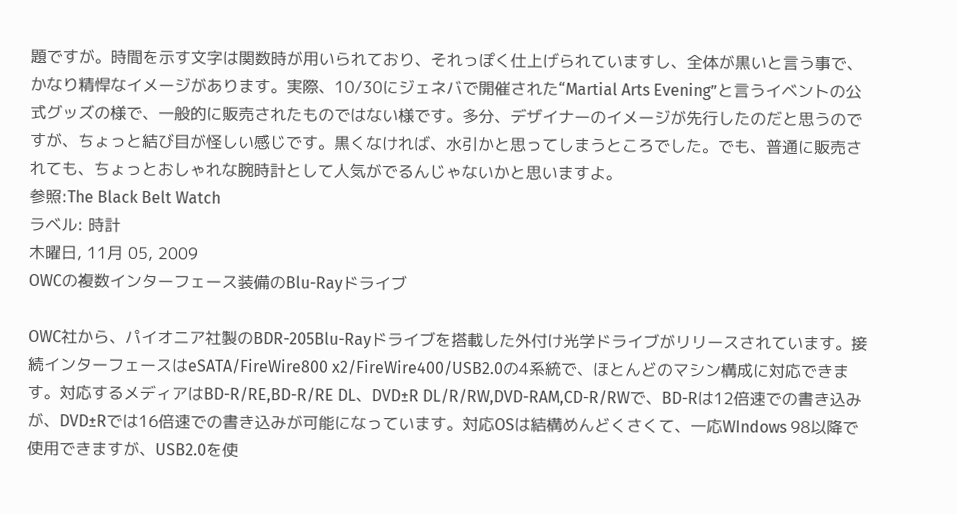題ですが。時間を示す文字は関数時が用いられており、それっぽく仕上げられていますし、全体が黒いと言う事で、かなり精悍なイメージがあります。実際、10/30にジェネバで開催された“Martial Arts Evening”と言うイベントの公式グッズの様で、一般的に販売されたものではない様です。多分、デザイナーのイメージが先行したのだと思うのですが、ちょっと結び目が怪しい感じです。黒くなければ、水引かと思ってしまうところでした。でも、普通に販売されても、ちょっとおしゃれな腕時計として人気がでるんじゃないかと思いますよ。
参照:The Black Belt Watch
ラベル: 時計
木曜日, 11月 05, 2009
OWCの複数インターフェース装備のBlu-Rayドライブ

OWC社から、パイオニア社製のBDR-205Blu-Rayドライブを搭載した外付け光学ドライブがリリースされています。接続インターフェースはeSATA/FireWire800 x2/FireWire400/USB2.0の4系統で、ほとんどのマシン構成に対応できます。対応するメディアはBD-R/RE,BD-R/RE DL、DVD±R DL/R/RW,DVD-RAM,CD-R/RWで、BD-Rは12倍速での書き込みが、DVD±Rでは16倍速での書き込みが可能になっています。対応OSは結構めんどくさくて、一応WIndows 98以降で使用できますが、USB2.0を使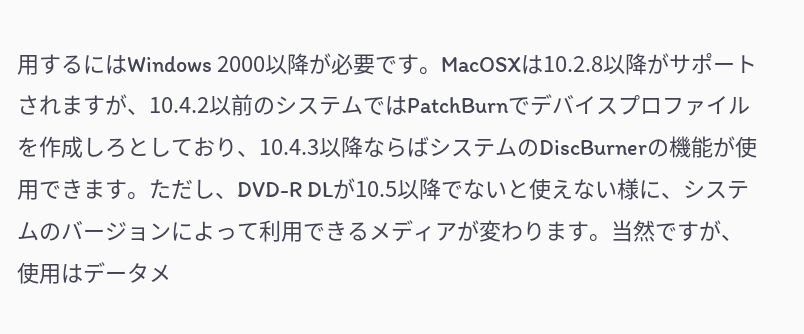用するにはWindows 2000以降が必要です。MacOSXは10.2.8以降がサポートされますが、10.4.2以前のシステムではPatchBurnでデバイスプロファイルを作成しろとしており、10.4.3以降ならばシステムのDiscBurnerの機能が使用できます。ただし、DVD-R DLが10.5以降でないと使えない様に、システムのバージョンによって利用できるメディアが変わります。当然ですが、使用はデータメ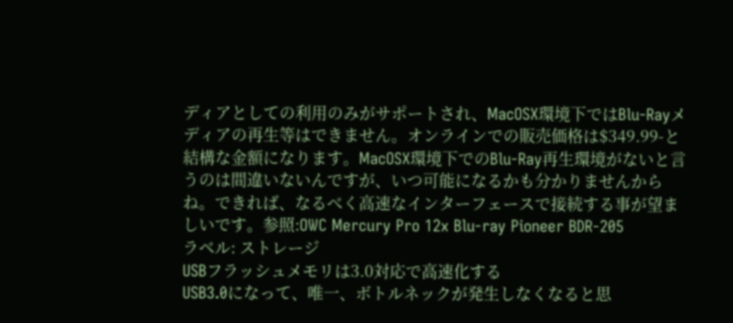ディアとしての利用のみがサポートされ、MacOSX環境下ではBlu-Rayメディアの再生等はできません。オンラインでの販売価格は$349.99-と結構な金額になります。MacOSX環境下でのBlu-Ray再生環境がないと言うのは間違いないんですが、いつ可能になるかも分かりませんからね。できれば、なるべく高速なインターフェースで接続する事が望ましいです。参照:OWC Mercury Pro 12x Blu-ray Pioneer BDR-205
ラベル: ストレージ
USBフラッシュメモリは3.0対応で高速化する
USB3.0になって、唯一、ボトルネックが発生しなくなると思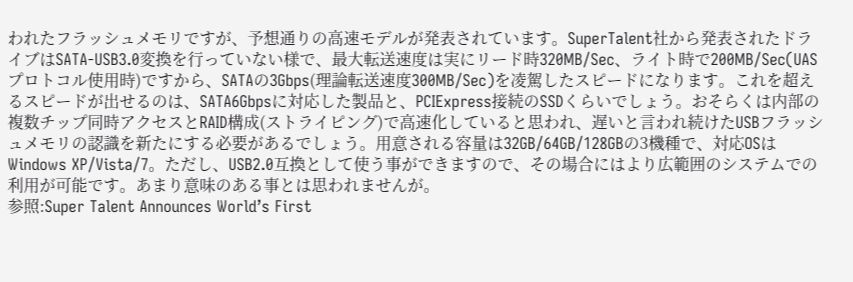われたフラッシュメモリですが、予想通りの高速モデルが発表されています。SuperTalent社から発表されたドライブはSATA-USB3.0変換を行っていない様で、最大転送速度は実にリード時320MB/Sec、ライト時で200MB/Sec(UASプロトコル使用時)ですから、SATAの3Gbps(理論転送速度300MB/Sec)を凌駕したスピードになります。これを超えるスピードが出せるのは、SATA6Gbpsに対応した製品と、PCIExpress接続のSSDくらいでしょう。おそらくは内部の複数チップ同時アクセスとRAID構成(ストライピング)で高速化していると思われ、遅いと言われ続けたUSBフラッシュメモリの認識を新たにする必要があるでしょう。用意される容量は32GB/64GB/128GBの3機種で、対応OSはWindows XP/Vista/7。ただし、USB2.0互換として使う事ができますので、その場合にはより広範囲のシステムでの利用が可能です。あまり意味のある事とは思われませんが。
参照:Super Talent Announces World’s First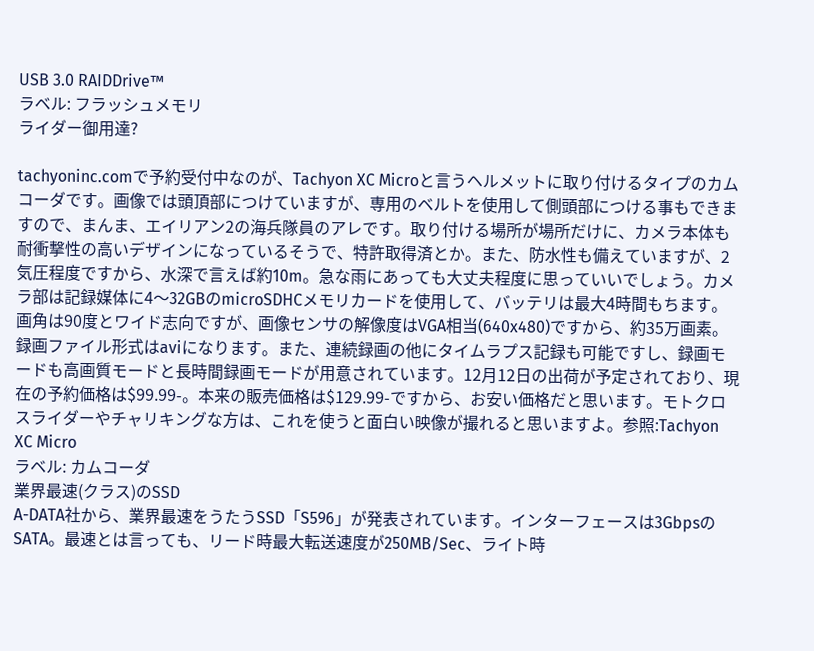USB 3.0 RAIDDrive™
ラベル: フラッシュメモリ
ライダー御用達?

tachyoninc.comで予約受付中なのが、Tachyon XC Microと言うヘルメットに取り付けるタイプのカムコーダです。画像では頭頂部につけていますが、専用のベルトを使用して側頭部につける事もできますので、まんま、エイリアン2の海兵隊員のアレです。取り付ける場所が場所だけに、カメラ本体も耐衝撃性の高いデザインになっているそうで、特許取得済とか。また、防水性も備えていますが、2気圧程度ですから、水深で言えば約10m。急な雨にあっても大丈夫程度に思っていいでしょう。カメラ部は記録媒体に4〜32GBのmicroSDHCメモリカードを使用して、バッテリは最大4時間もちます。画角は90度とワイド志向ですが、画像センサの解像度はVGA相当(640x480)ですから、約35万画素。録画ファイル形式はaviになります。また、連続録画の他にタイムラプス記録も可能ですし、録画モードも高画質モードと長時間録画モードが用意されています。12月12日の出荷が予定されており、現在の予約価格は$99.99-。本来の販売価格は$129.99-ですから、お安い価格だと思います。モトクロスライダーやチャリキングな方は、これを使うと面白い映像が撮れると思いますよ。参照:Tachyon XC Micro
ラベル: カムコーダ
業界最速(クラス)のSSD
A-DATA社から、業界最速をうたうSSD「S596」が発表されています。インターフェースは3GbpsのSATA。最速とは言っても、リード時最大転送速度が250MB/Sec、ライト時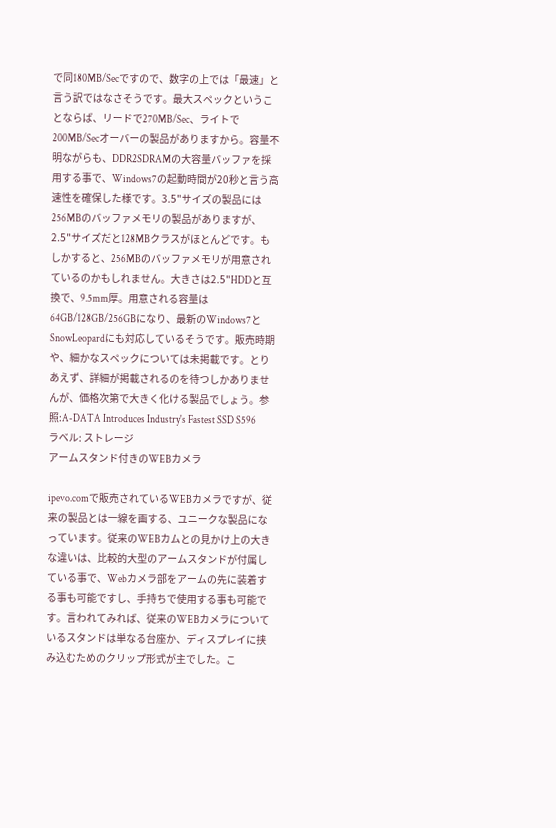で同180MB/Secですので、数字の上では「最速」と言う訳ではなさそうです。最大スペックということならば、リードで270MB/Sec、ライトで200MB/Secオーバーの製品がありますから。容量不明ながらも、DDR2SDRAMの大容量バッファを採用する事で、Windows7の起動時間が20秒と言う高速性を確保した様です。3.5"サイズの製品には256MBのバッファメモリの製品がありますが、2.5"サイズだと128MBクラスがほとんどです。もしかすると、256MBのバッファメモリが用意されているのかもしれません。大きさは2.5"HDDと互換で、9.5mm厚。用意される容量は64GB/128GB/256GBになり、最新のWindows7とSnowLeopardにも対応しているそうです。販売時期や、細かなスペックについては未掲載です。とりあえず、詳細が掲載されるのを待つしかありませんが、価格次第で大きく化ける製品でしょう。参照:A-DATA Introduces Industry's Fastest SSD S596
ラベル: ストレージ
アームスタンド付きのWEBカメラ

ipevo.comで販売されているWEBカメラですが、従来の製品とは一線を画する、ユニークな製品になっています。従来のWEBカムとの見かけ上の大きな違いは、比較的大型のアームスタンドが付属している事で、Webカメラ部をアームの先に装着する事も可能ですし、手持ちで使用する事も可能です。言われてみれば、従来のWEBカメラについているスタンドは単なる台座か、ディスプレイに挟み込むためのクリップ形式が主でした。こ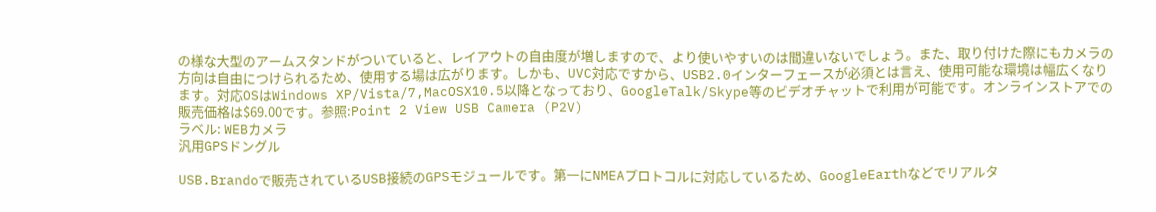の様な大型のアームスタンドがついていると、レイアウトの自由度が増しますので、より使いやすいのは間違いないでしょう。また、取り付けた際にもカメラの方向は自由につけられるため、使用する場は広がります。しかも、UVC対応ですから、USB2.0インターフェースが必須とは言え、使用可能な環境は幅広くなります。対応OSはWindows XP/Vista/7,MacOSX10.5以降となっており、GoogleTalk/Skype等のビデオチャットで利用が可能です。オンラインストアでの販売価格は$69.00です。参照:Point 2 View USB Camera (P2V)
ラベル: WEBカメラ
汎用GPSドングル

USB.Brandoで販売されているUSB接続のGPSモジュールです。第一にNMEAプロトコルに対応しているため、GoogleEarthなどでリアルタ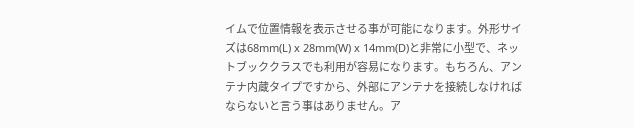イムで位置情報を表示させる事が可能になります。外形サイズは68mm(L) x 28mm(W) x 14mm(D)と非常に小型で、ネットブッククラスでも利用が容易になります。もちろん、アンテナ内蔵タイプですから、外部にアンテナを接続しなければならないと言う事はありません。ア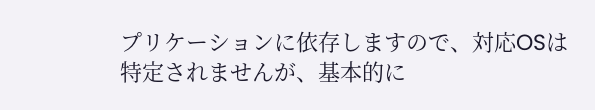プリケーションに依存しますので、対応OSは特定されませんが、基本的に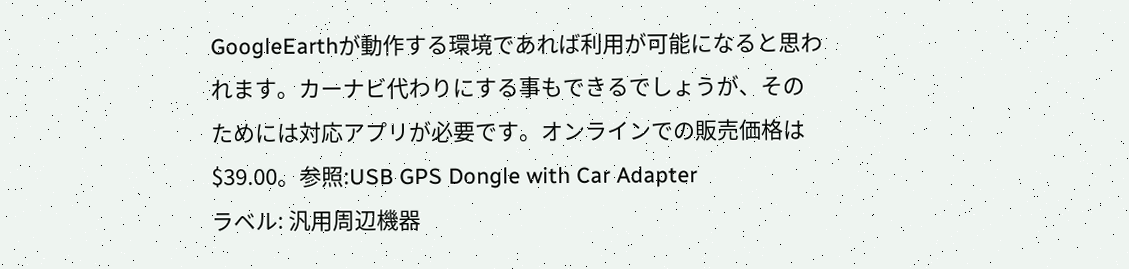GoogleEarthが動作する環境であれば利用が可能になると思われます。カーナビ代わりにする事もできるでしょうが、そのためには対応アプリが必要です。オンラインでの販売価格は$39.00。参照:USB GPS Dongle with Car Adapter
ラベル: 汎用周辺機器